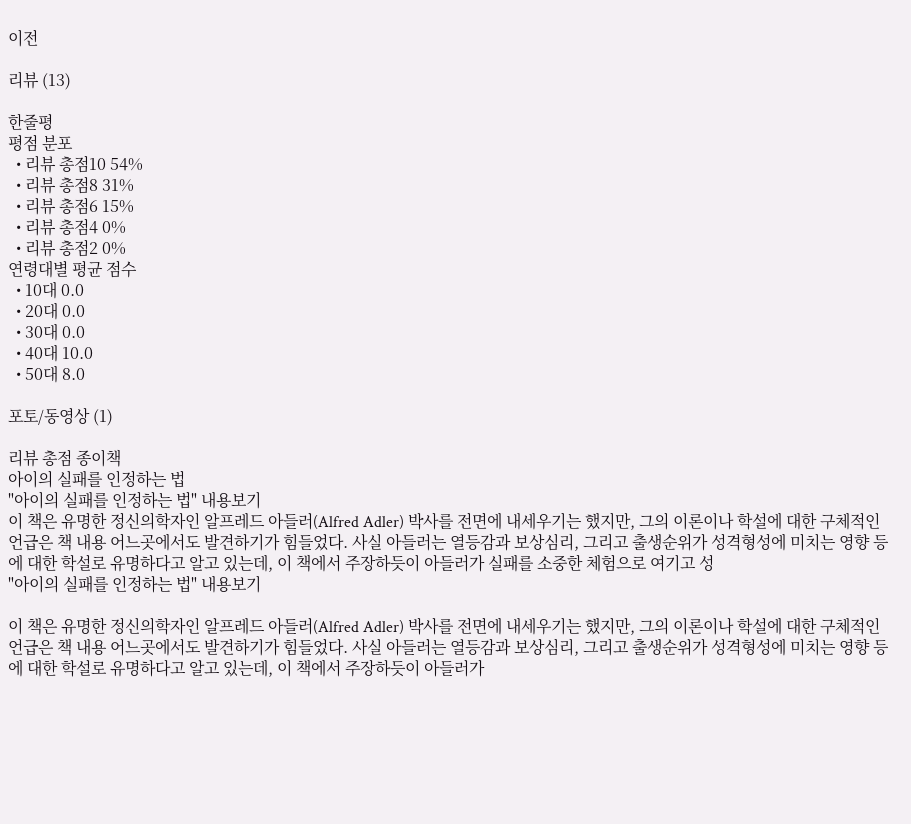이전

리뷰 (13)

한줄평
평점 분포
  • 리뷰 총점10 54%
  • 리뷰 총점8 31%
  • 리뷰 총점6 15%
  • 리뷰 총점4 0%
  • 리뷰 총점2 0%
연령대별 평균 점수
  • 10대 0.0
  • 20대 0.0
  • 30대 0.0
  • 40대 10.0
  • 50대 8.0

포토/동영상 (1)

리뷰 총점 종이책
아이의 실패를 인정하는 법
"아이의 실패를 인정하는 법" 내용보기
이 책은 유명한 정신의학자인 알프레드 아들러(Alfred Adler) 박사를 전면에 내세우기는 했지만, 그의 이론이나 학설에 대한 구체적인 언급은 책 내용 어느곳에서도 발견하기가 힘들었다. 사실 아들러는 열등감과 보상심리, 그리고 출생순위가 성격형성에 미치는 영향 등에 대한 학설로 유명하다고 알고 있는데, 이 책에서 주장하듯이 아들러가 실패를 소중한 체험으로 여기고 성
"아이의 실패를 인정하는 법" 내용보기

이 책은 유명한 정신의학자인 알프레드 아들러(Alfred Adler) 박사를 전면에 내세우기는 했지만, 그의 이론이나 학설에 대한 구체적인 언급은 책 내용 어느곳에서도 발견하기가 힘들었다. 사실 아들러는 열등감과 보상심리, 그리고 출생순위가 성격형성에 미치는 영향 등에 대한 학설로 유명하다고 알고 있는데, 이 책에서 주장하듯이 아들러가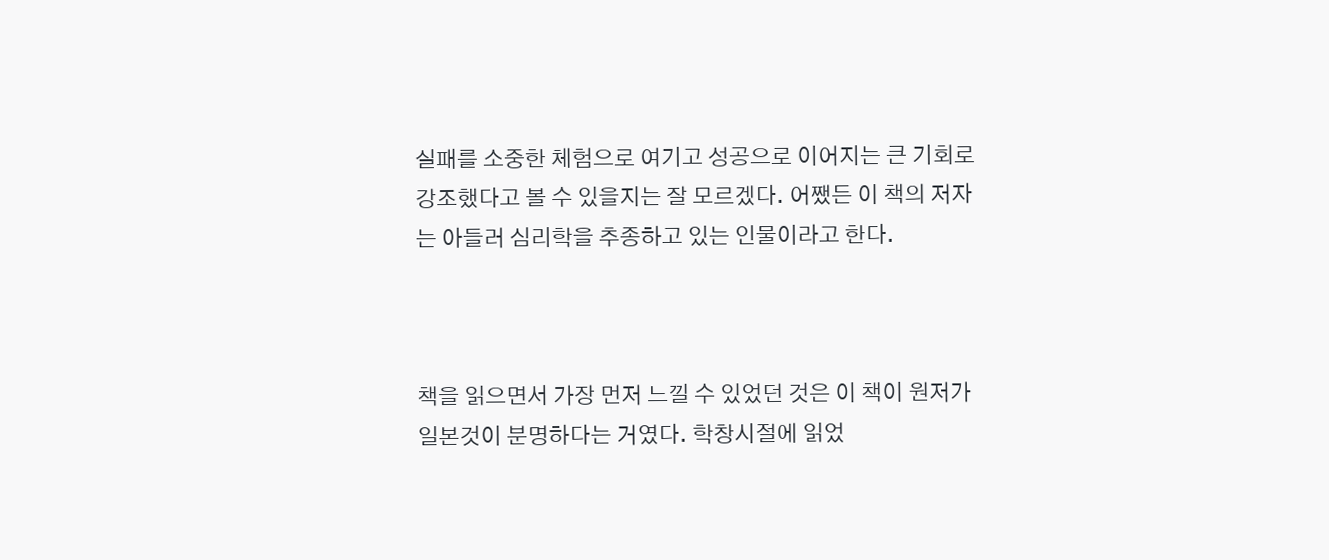실패를 소중한 체험으로 여기고 성공으로 이어지는 큰 기회로 강조했다고 볼 수 있을지는 잘 모르겠다. 어쨌든 이 책의 저자는 아들러 심리학을 추종하고 있는 인물이라고 한다.



책을 읽으면서 가장 먼저 느낄 수 있었던 것은 이 책이 원저가 일본것이 분명하다는 거였다. 학창시절에 읽었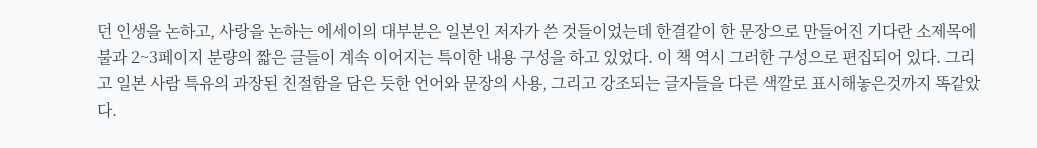던 인생을 논하고, 사랑을 논하는 에세이의 대부분은 일본인 저자가 쓴 것들이었는데 한결같이 한 문장으로 만들어진 기다란 소제목에 불과 2~3페이지 분량의 짧은 글들이 계속 이어지는 특이한 내용 구성을 하고 있었다. 이 책 역시 그러한 구성으로 편집되어 있다. 그리고 일본 사람 특유의 과장된 친절함을 담은 듯한 언어와 문장의 사용, 그리고 강조되는 글자들을 다른 색깔로 표시해놓은것까지 똑같았다.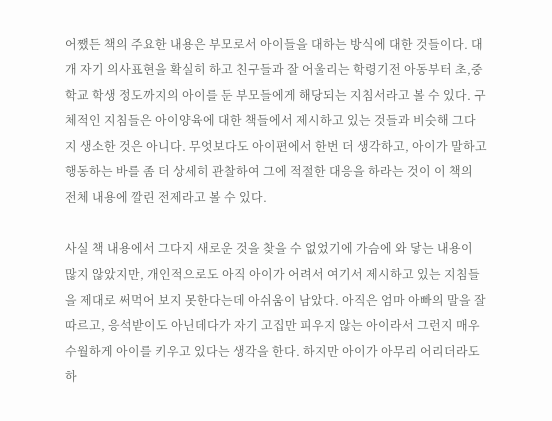어쨌든 책의 주요한 내용은 부모로서 아이들을 대하는 방식에 대한 것들이다. 대개 자기 의사표현을 확실히 하고 친구들과 잘 어울리는 학령기전 아동부터 초,중학교 학생 정도까지의 아이를 둔 부모들에게 해당되는 지침서라고 볼 수 있다. 구체적인 지침들은 아이양육에 대한 책들에서 제시하고 있는 것들과 비슷해 그다지 생소한 것은 아니다. 무엇보다도 아이편에서 한번 더 생각하고, 아이가 말하고 행동하는 바를 좀 더 상세히 관찰하여 그에 적절한 대응을 하라는 것이 이 책의 전체 내용에 깔린 전제라고 볼 수 있다.

사실 책 내용에서 그다지 새로운 것을 찾을 수 없었기에 가슴에 와 닿는 내용이 많지 않았지만, 개인적으로도 아직 아이가 어려서 여기서 제시하고 있는 지침들을 제대로 써먹어 보지 못한다는데 아쉬움이 남았다. 아직은 엄마 아빠의 말을 잘 따르고, 응석받이도 아닌데다가 자기 고집만 피우지 않는 아이라서 그런지 매우 수월하게 아이를 키우고 있다는 생각을 한다. 하지만 아이가 아무리 어리더라도 하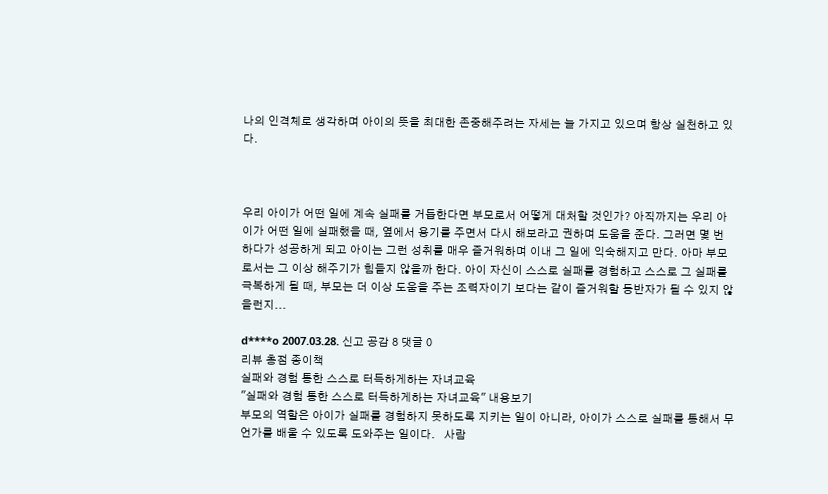나의 인격체로 생각하며 아이의 뜻을 최대한 존중해주려는 자세는 늘 가지고 있으며 항상 실천하고 있다.



우리 아이가 어떤 일에 계속 실패를 거듭한다면 부모로서 어떻게 대처할 것인가? 아직까지는 우리 아이가 어떤 일에 실패했을 때, 옆에서 용기를 주면서 다시 해보라고 권하며 도움을 준다. 그러면 몇 번 하다가 성공하게 되고 아이는 그런 성취를 매우 즐거워하며 이내 그 일에 익숙해지고 만다. 아마 부모로서는 그 이상 해주기가 힘들지 않을까 한다. 아이 자신이 스스로 실패를 경험하고 스스로 그 실패를 극복하게 될 때, 부모는 더 이상 도움을 주는 조력자이기 보다는 같이 즐거워할 동반자가 될 수 있지 않을런지...

d****o 2007.03.28. 신고 공감 8 댓글 0
리뷰 총점 종이책
실패와 경험 통한 스스로 터득하게하는 자녀교육
"실패와 경험 통한 스스로 터득하게하는 자녀교육" 내용보기
부모의 역할은 아이가 실패를 경험하지 못하도록 지키는 일이 아니라, 아이가 스스로 실패를 통해서 무언가를 배울 수 있도록 도와주는 일이다.   사람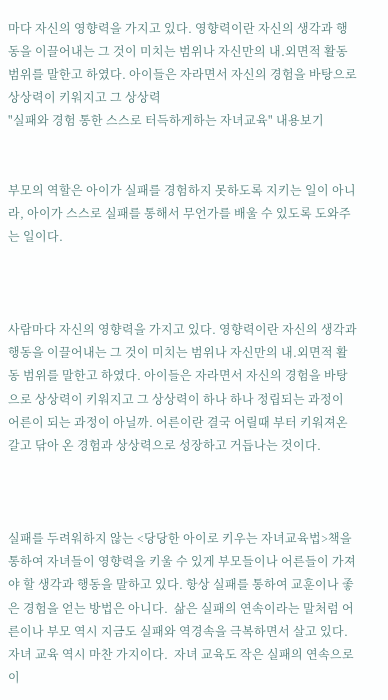마다 자신의 영향력을 가지고 있다. 영향력이란 자신의 생각과 행동을 이끌어내는 그 것이 미치는 범위나 자신만의 내.외면적 활동 범위를 말한고 하였다. 아이들은 자라면서 자신의 경험을 바탕으로 상상력이 키워지고 그 상상력
"실패와 경험 통한 스스로 터득하게하는 자녀교육" 내용보기


부모의 역할은 아이가 실패를 경험하지 못하도록 지키는 일이 아니라, 아이가 스스로 실패를 통해서 무언가를 배울 수 있도록 도와주는 일이다.



사람마다 자신의 영향력을 가지고 있다. 영향력이란 자신의 생각과 행동을 이끌어내는 그 것이 미치는 범위나 자신만의 내.외면적 활동 범위를 말한고 하였다. 아이들은 자라면서 자신의 경험을 바탕으로 상상력이 키워지고 그 상상력이 하나 하나 정립되는 과정이 어른이 되는 과정이 아닐까. 어른이란 결국 어릴때 부터 키워져온 갈고 닦아 온 경험과 상상력으로 성장하고 거듭나는 것이다.



실패를 두려워하지 않는 <당당한 아이로 키우는 자녀교육법>책을 통하여 자녀들이 영향력을 키울 수 있게 부모들이나 어른들이 가져야 할 생각과 행동을 말하고 있다. 항상 실패를 통하여 교훈이나 좋은 경험을 얻는 방법은 아니다.  삶은 실패의 연속이라는 말처럼 어른이나 부모 역시 지금도 실패와 역경속을 극복하면서 살고 있다.  자녀 교육 역시 마찬 가지이다.  자녀 교육도 작은 실패의 연속으로 이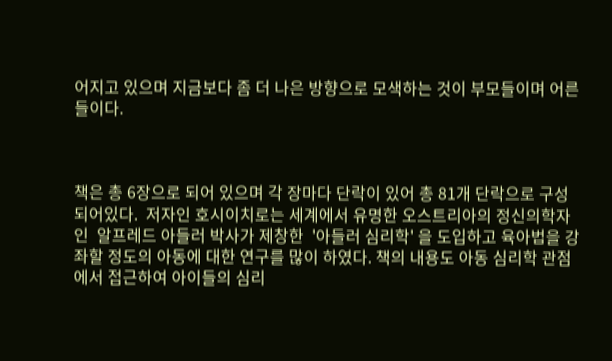어지고 있으며 지금보다 좀 더 나은 방향으로 모색하는 것이 부모들이며 어른들이다.



책은 총 6장으로 되어 있으며 각 장마다 단락이 있어 총 81개 단락으로 구성되어있다.  저자인 호시이치로는 세계에서 유명한 오스트리아의 정신의학자인  알프레드 아들러 박사가 제창한  '아들러 심리학' 을 도입하고 육아법을 강좌할 정도의 아동에 대한 연구를 많이 하였다. 책의 내용도 아동 심리학 관점에서 접근하여 아이들의 심리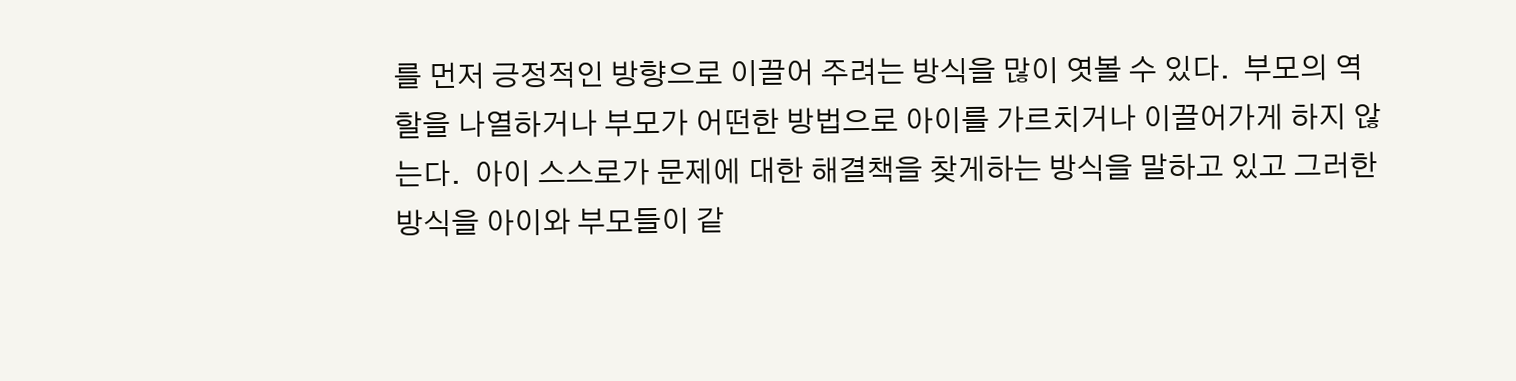를 먼저 긍정적인 방향으로 이끌어 주려는 방식을 많이 엿볼 수 있다.  부모의 역할을 나열하거나 부모가 어떤한 방법으로 아이를 가르치거나 이끌어가게 하지 않는다.  아이 스스로가 문제에 대한 해결책을 찾게하는 방식을 말하고 있고 그러한 방식을 아이와 부모들이 같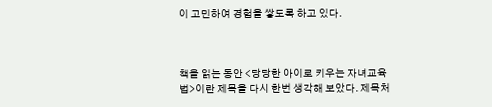이 고민하여 경험을 쌓도록 하고 있다.



책을 읽는 동안 <당당한 아이로 키우는 자녀교육법>이란 제목을 다시 한번 생각해 보았다. 제목처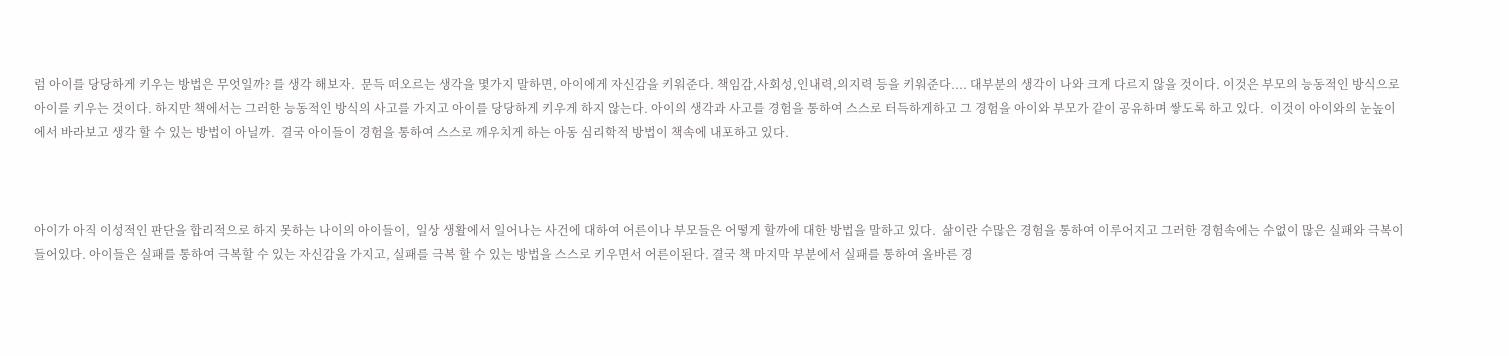럼 아이를 당당하게 키우는 방법은 무엇일까? 를 생각 해보자.  문득 떠오르는 생각을 몇가지 말하면, 아이에게 자신감을 키워준다. 책임감,사회성,인내력,의지력 등을 키워준다.... 대부분의 생각이 나와 크게 다르지 않을 것이다. 이것은 부모의 능동적인 방식으로 아이를 키우는 것이다. 하지만 책에서는 그러한 능동적인 방식의 사고를 가지고 아이를 당당하게 키우게 하지 않는다. 아이의 생각과 사고를 경험을 통하여 스스로 터득하게하고 그 경험을 아이와 부모가 같이 공유하며 쌓도록 하고 있다.  이것이 아이와의 눈높이에서 바라보고 생각 할 수 있는 방법이 아닐까.  결국 아이들이 경험을 통하여 스스로 깨우치게 하는 아동 심리학적 방법이 책속에 내포하고 있다.



아이가 아직 이성적인 판단을 합리적으로 하지 못하는 나이의 아이들이,  일상 생활에서 일어나는 사건에 대하여 어른이나 부모들은 어떻게 할까에 대한 방법을 말하고 있다.  삶이란 수많은 경험을 통하여 이루어지고 그러한 경험속에는 수없이 많은 실패와 극복이 들어있다. 아이들은 실패를 통하여 극복할 수 있는 자신감을 가지고, 실패를 극복 할 수 있는 방법을 스스로 키우면서 어른이된다. 결국 책 마지막 부분에서 실패를 통하여 올바른 경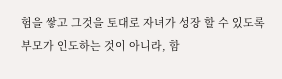험을 쌓고 그것을 토대로 자녀가 성장 할 수 있도록 부모가 인도하는 것이 아니라, 함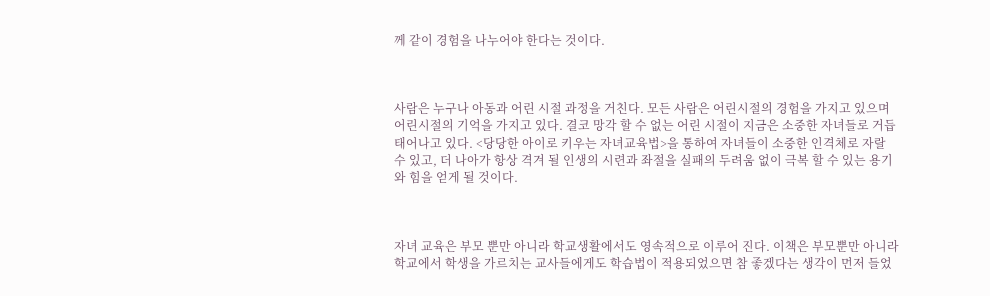께 같이 경험을 나누어야 한다는 것이다.



사람은 누구나 아동과 어린 시절 과정을 거친다. 모든 사람은 어린시절의 경험을 가지고 있으며 어린시절의 기억을 가지고 있다. 결코 망각 할 수 없는 어린 시절이 지금은 소중한 자녀들로 거듭 태어나고 있다. <당당한 아이로 키우는 자녀교육법>을 통하여 자녀들이 소중한 인격체로 자랄 수 있고, 더 나아가 항상 격겨 될 인생의 시련과 좌절을 실패의 두려움 없이 극복 할 수 있는 용기와 힘을 얻게 될 것이다.



자녀 교육은 부모 뿐만 아니라 학교생활에서도 영속적으로 이루어 진다. 이책은 부모뿐만 아니라 학교에서 학생을 가르치는 교사들에게도 학습법이 적용되었으면 참 좋겠다는 생각이 먼저 들었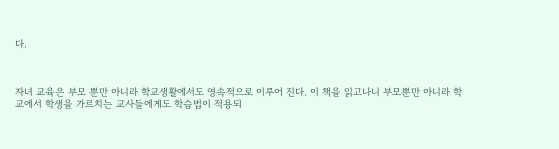다.



자녀 교육은 부모 뿐만 아니라 학교생활에서도 영속적으로 이루어 진다. 이 책을 읽고나니 부모뿐만 아니라 학교에서 학생을 가르치는 교사들에게도 학습법이 적용되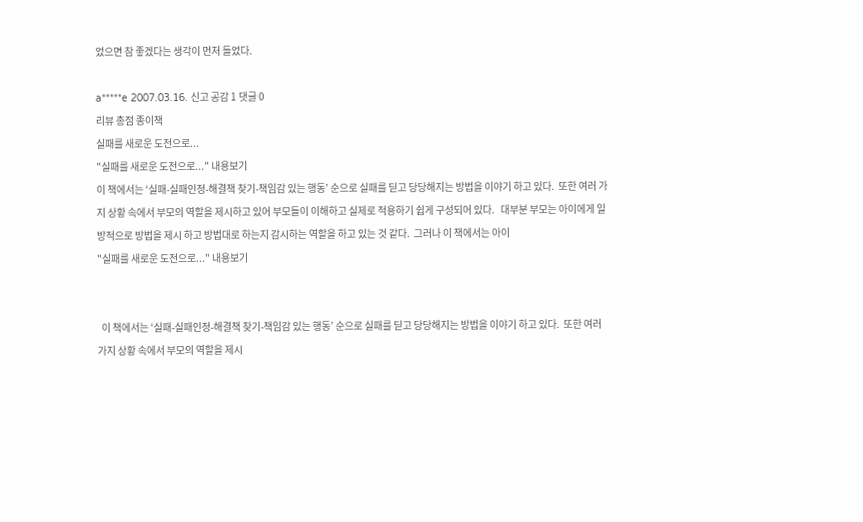었으면 참 좋겠다는 생각이 먼저 들었다.

a*****e 2007.03.16. 신고 공감 1 댓글 0
리뷰 총점 종이책
실패를 새로운 도전으로...
"실패를 새로운 도전으로..." 내용보기
이 책에서는 ‘실패-실패인정-해결책 찾기-책임감 있는 행동’ 순으로 실패를 딛고 당당해지는 방법을 이야기 하고 있다.  또한 여러 가지 상황 속에서 부모의 역할을 제시하고 있어 부모들이 이해하고 실제로 적용하기 쉽게 구성되어 있다.   대부분 부모는 아이에게 일방적으로 방법을 제시 하고 방법대로 하는지 감시하는 역할을 하고 있는 것 같다.  그러나 이 책에서는 아이
"실패를 새로운 도전으로..." 내용보기


  이 책에서는 ‘실패-실패인정-해결책 찾기-책임감 있는 행동’ 순으로 실패를 딛고 당당해지는 방법을 이야기 하고 있다.  또한 여러 가지 상황 속에서 부모의 역할을 제시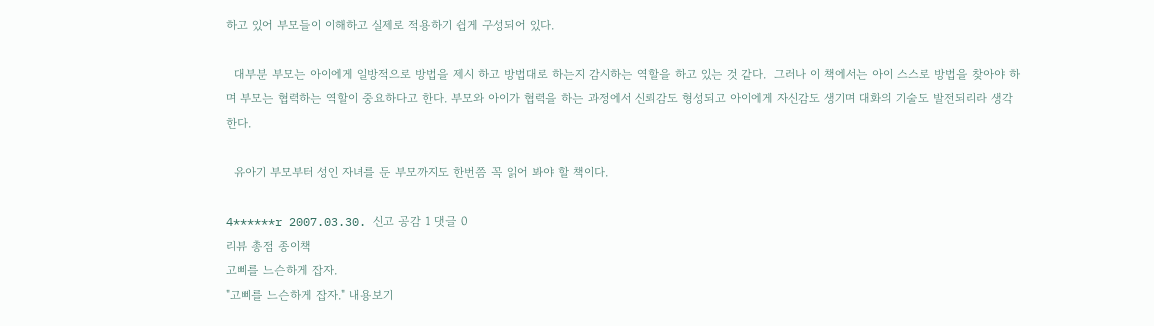하고 있어 부모들이 이해하고 실제로 적용하기 쉽게 구성되어 있다.

  대부분 부모는 아이에게 일방적으로 방법을 제시 하고 방법대로 하는지 감시하는 역할을 하고 있는 것 같다.  그러나 이 책에서는 아이 스스로 방법을 찾아야 하며 부모는 협력하는 역할이 중요하다고 한다. 부모와 아이가 협력을 하는 과정에서 신뢰감도 형성되고 아이에게 자신감도 생기며 대화의 기술도 발전되리라 생각한다.

  유아기 부모부터 성인 자녀를 둔 부모까지도 한번쯤 꼭 읽어 봐야 할 책이다.

4******r 2007.03.30. 신고 공감 1 댓글 0
리뷰 총점 종이책
고삐를 느슨하게 잡자.
"고삐를 느슨하게 잡자." 내용보기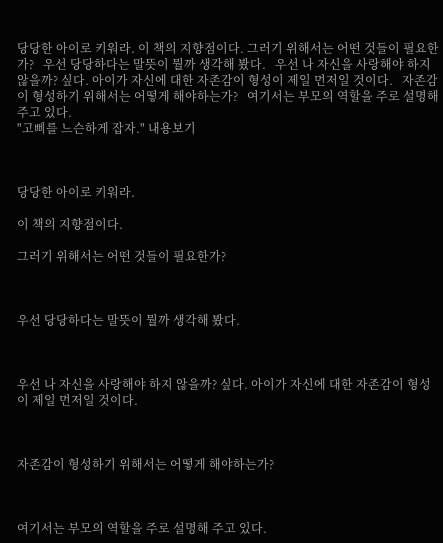당당한 아이로 키워라. 이 책의 지향점이다. 그러기 위해서는 어떤 것들이 필요한가?   우선 당당하다는 말뜻이 뭘까 생각해 봤다.   우선 나 자신을 사랑해야 하지 않을까? 싶다. 아이가 자신에 대한 자존감이 형성이 제일 먼저일 것이다.   자존감이 형성하기 위해서는 어떻게 해야하는가?   여기서는 부모의 역할을 주로 설명해 주고 있다.
"고삐를 느슨하게 잡자." 내용보기



당당한 아이로 키워라.

이 책의 지향점이다.

그러기 위해서는 어떤 것들이 필요한가?



우선 당당하다는 말뜻이 뭘까 생각해 봤다.



우선 나 자신을 사랑해야 하지 않을까? 싶다. 아이가 자신에 대한 자존감이 형성이 제일 먼저일 것이다.



자존감이 형성하기 위해서는 어떻게 해야하는가?



여기서는 부모의 역할을 주로 설명해 주고 있다.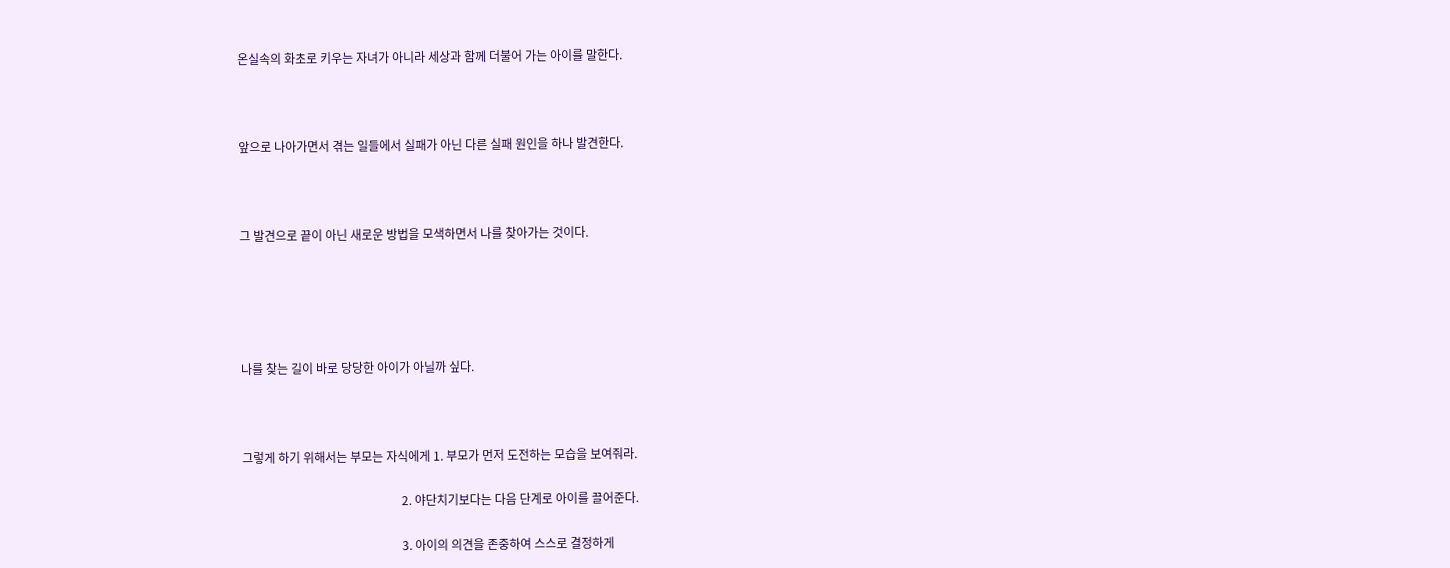온실속의 화초로 키우는 자녀가 아니라 세상과 함께 더불어 가는 아이를 말한다.



앞으로 나아가면서 겪는 일들에서 실패가 아닌 다른 실패 원인을 하나 발견한다.



그 발견으로 끝이 아닌 새로운 방법을 모색하면서 나를 찾아가는 것이다.





나를 찾는 길이 바로 당당한 아이가 아닐까 싶다.



그렇게 하기 위해서는 부모는 자식에게 1. 부모가 먼저 도전하는 모습을 보여줘라.

                                                     2. 야단치기보다는 다음 단계로 아이를 끌어준다.

                                                     3. 아이의 의견을 존중하여 스스로 결정하게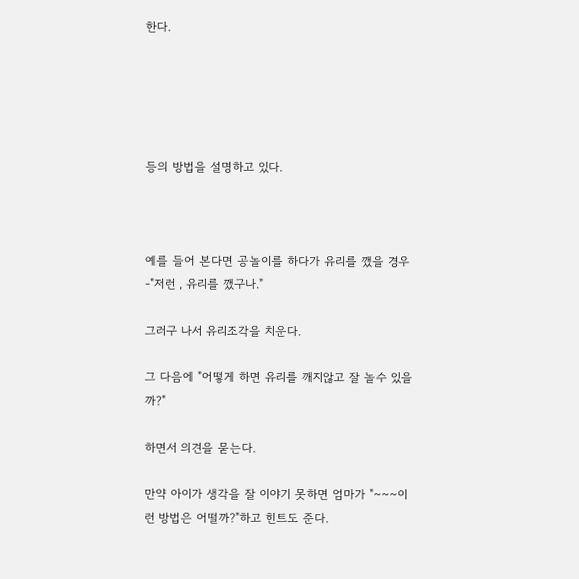한다.





등의 방법을 설명하고 있다.



예를 들어 본다면 공놀이를 하다가 유리를 깼을 경우 -"저런 , 유리를 깼구나."

그러구 나서 유리조각을 치운다.

그 다음에 "어떻게 하면 유리를 깨지않고 잘 놀수 있을까?"

하면서 의견을 묻는다.

만약 아이가 생각을 잘 이야기 못하면 엄마가 "~~~이런 방법은 어떨까?"하고 힌트도 준다.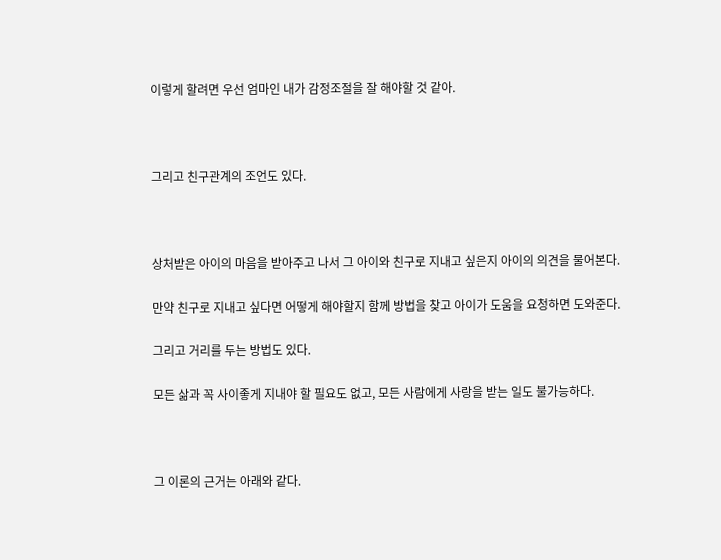이렇게 할려면 우선 엄마인 내가 감정조절을 잘 해야할 것 같아.



그리고 친구관계의 조언도 있다.



상처받은 아이의 마음을 받아주고 나서 그 아이와 친구로 지내고 싶은지 아이의 의견을 물어본다.

만약 친구로 지내고 싶다면 어떻게 해야할지 함께 방법을 찾고 아이가 도움을 요청하면 도와준다.

그리고 거리를 두는 방법도 있다.

모든 삶과 꼭 사이좋게 지내야 할 필요도 없고, 모든 사람에게 사랑을 받는 일도 불가능하다.



그 이론의 근거는 아래와 같다.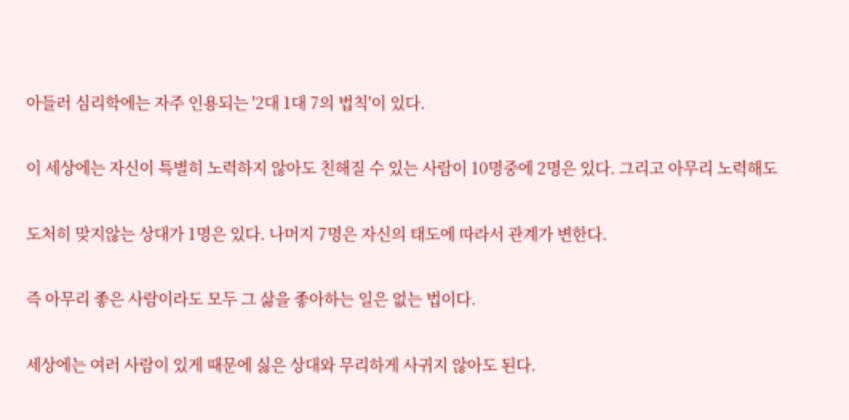아들러 심리학에는 자주 인용되는 '2대 1대 7의 법칙'이 있다.

이 세상에는 자신이 특별히 노력하지 않아도 친해질 수 있는 사람이 10명중에 2명은 있다. 그리고 아무리 노력해도

도처히 맞지않는 상대가 1명은 있다. 나머지 7명은 자신의 태도에 따라서 관계가 변한다.

즉 아무리 좋은 사람이라도 모두 그 삶을 좋아하는 일은 없는 법이다.

세상에는 여러 사람이 있게 때문에 싫은 상대와 무리하게 사귀지 않아도 된다.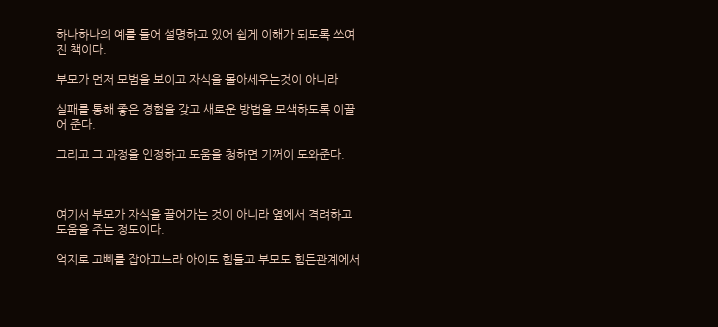하나하나의 예를 들어 설명하고 있어 쉽게 이해가 되도록 쓰여진 책이다.

부모가 먼저 모범을 보이고 자식을 몰아세우는것이 아니라

실패를 통해 좋은 경험을 갖고 새로운 방법을 모색하도록 이끌어 준다.

그리고 그 과정을 인정하고 도움을 청하면 기꺼이 도와준다.



여기서 부모가 자식을 끌어가는 것이 아니라 옆에서 격려하고 도움을 주는 정도이다.

억지로 고삐를 잡아끄느라 아이도 힘들고 부모도 힘든관계에서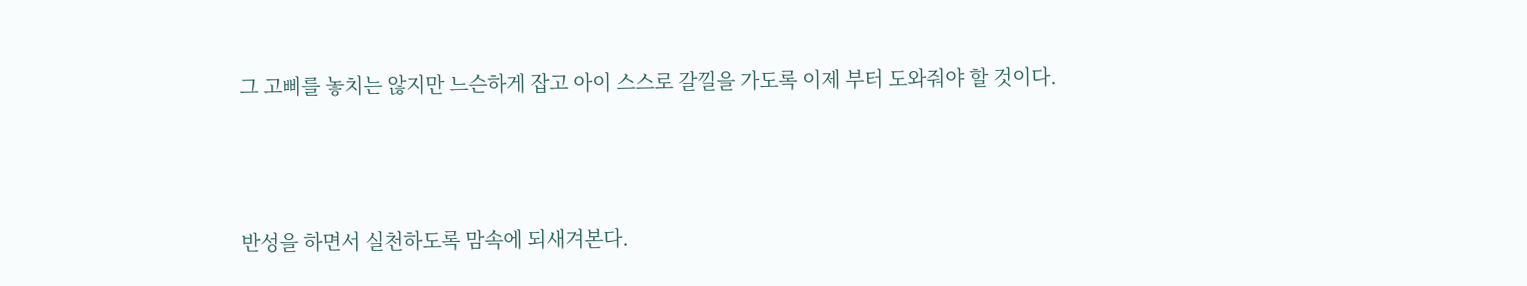그 고삐를 놓치는 않지만 느슨하게 잡고 아이 스스로 갈낄을 가도록 이제 부터 도와줘야 할 것이다.



반성을 하면서 실천하도록 맘속에 되새겨본다.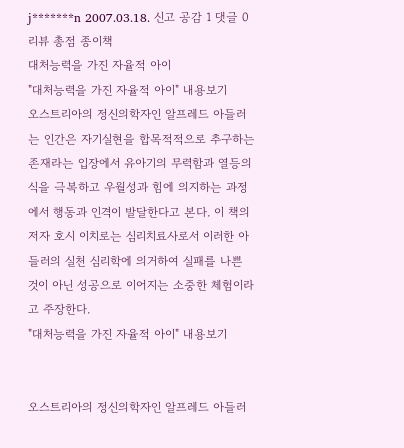j*******n 2007.03.18. 신고 공감 1 댓글 0
리뷰 총점 종이책
대처능력을 가진 자율적 아이
"대처능력을 가진 자율적 아이" 내용보기
오스트리아의 정신의학자인 알프레드 아들러는 인간은 자기실현을 합목적적으로 추구하는 존재라는 입장에서 유아기의 무력함과 열등의식을 극복하고 우월성과 힘에 의지하는 과정에서 행동과 인격이 발달한다고 본다. 이 책의 저자 호시 이치로는 심리치료사로서 이러한 아들러의 실천 심리학에 의거하여 실패를 나쁜 것이 아닌 성공으로 이어지는 소중한 체험이라고 주장한다.
"대처능력을 가진 자율적 아이" 내용보기


오스트리아의 정신의학자인 알프레드 아들러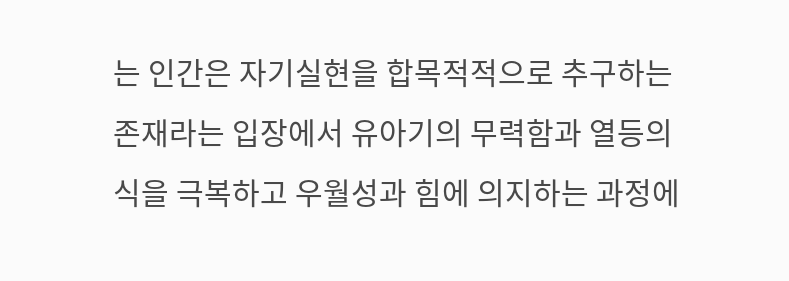는 인간은 자기실현을 합목적적으로 추구하는 존재라는 입장에서 유아기의 무력함과 열등의식을 극복하고 우월성과 힘에 의지하는 과정에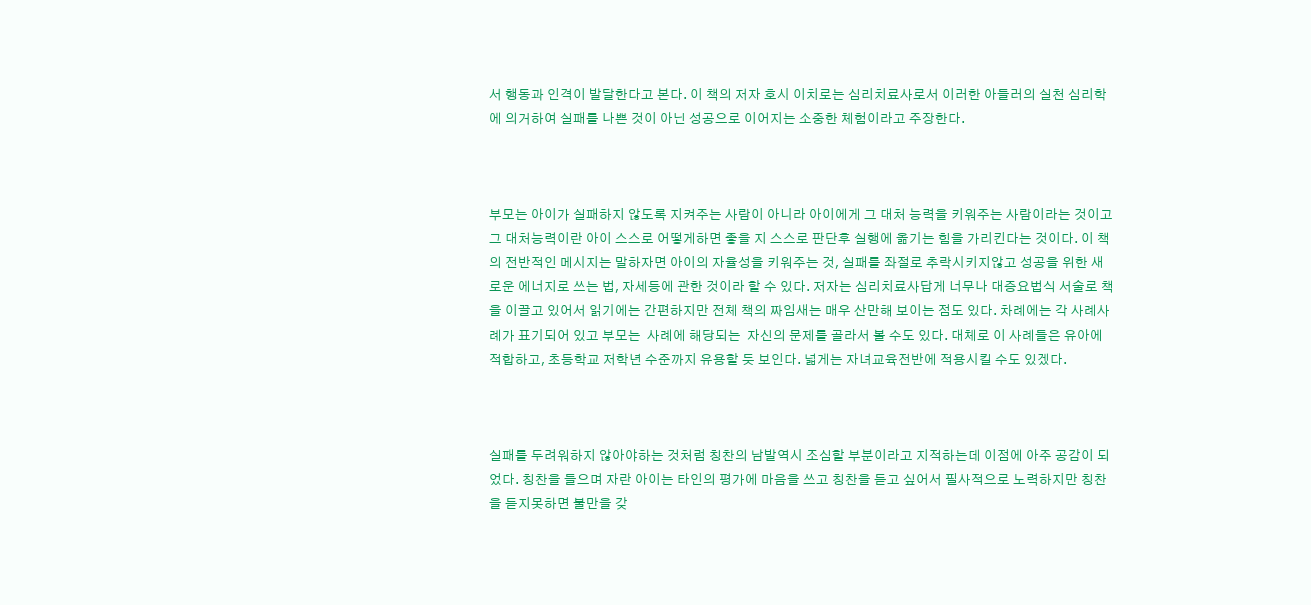서 행동과 인격이 발달한다고 본다. 이 책의 저자 호시 이치로는 심리치료사로서 이러한 아들러의 실천 심리학에 의거하여 실패를 나쁜 것이 아닌 성공으로 이어지는 소중한 체험이라고 주장한다.



부모는 아이가 실패하지 않도록 지켜주는 사람이 아니라 아이에게 그 대처 능력을 키워주는 사람이라는 것이고 그 대처능력이란 아이 스스로 어떻게하면 좋을 지 스스로 판단후 실행에 옮기는 힘을 가리킨다는 것이다. 이 책의 전반적인 메시지는 말하자면 아이의 자율성을 키워주는 것, 실패를 좌절로 추락시키지않고 성공을 위한 새로운 에너지로 쓰는 법, 자세등에 관한 것이라 할 수 있다. 저자는 심리치료사답게 너무나 대증요법식 서술로 책을 이끌고 있어서 읽기에는 간편하지만 전체 책의 짜임새는 매우 산만해 보이는 점도 있다. 차례에는 각 사례사례가 표기되어 있고 부모는  사례에 해당되는  자신의 문제를 골라서 볼 수도 있다. 대체로 이 사례들은 유아에 적합하고, 초등학교 저학년 수준까지 유용할 듯 보인다. 넓게는 자녀교육전반에 적용시킬 수도 있겠다.



실패를 두려워하지 않아야하는 것처럼 칭찬의 남발역시 조심할 부분이라고 지적하는데 이점에 아주 공감이 되었다. 칭찬을 들으며 자란 아이는 타인의 평가에 마음을 쓰고 칭찬을 듣고 싶어서 필사적으로 노력하지만 칭찬을 듣지못하면 불만을 갖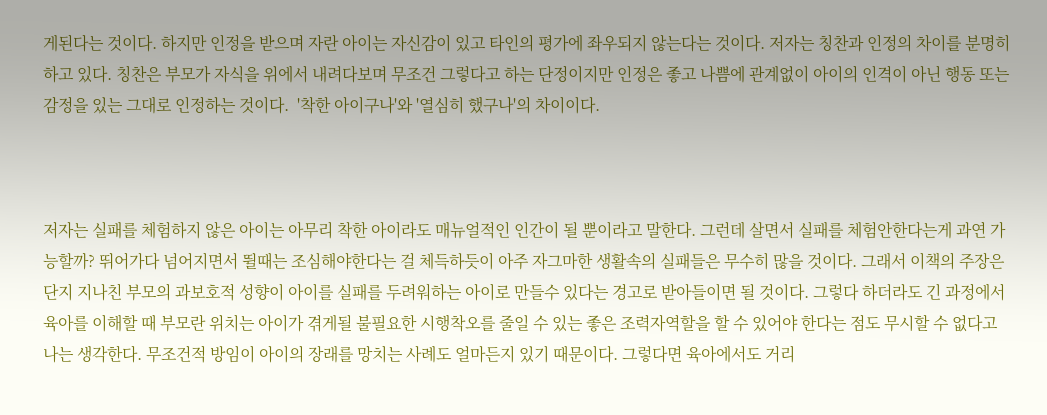게된다는 것이다. 하지만 인정을 받으며 자란 아이는 자신감이 있고 타인의 평가에 좌우되지 않는다는 것이다. 저자는 칭찬과 인정의 차이를 분명히 하고 있다. 칭찬은 부모가 자식을 위에서 내려다보며 무조건 그렇다고 하는 단정이지만 인정은 좋고 나쁨에 관계없이 아이의 인격이 아닌 행동 또는 감정을 있는 그대로 인정하는 것이다.  '착한 아이구나'와 '열심히 했구나'의 차이이다.



저자는 실패를 체험하지 않은 아이는 아무리 착한 아이라도 매뉴얼적인 인간이 될 뿐이라고 말한다. 그런데 살면서 실패를 체험안한다는게 과연 가능할까? 뛰어가다 넘어지면서 뛸때는 조심해야한다는 걸 체득하듯이 아주 자그마한 생활속의 실패들은 무수히 많을 것이다. 그래서 이책의 주장은 단지 지나친 부모의 과보호적 성향이 아이를 실패를 두려워하는 아이로 만들수 있다는 경고로 받아들이면 될 것이다. 그렇다 하더라도 긴 과정에서 육아를 이해할 때 부모란 위치는 아이가 겪게될 불필요한 시행착오를 줄일 수 있는 좋은 조력자역할을 할 수 있어야 한다는 점도 무시할 수 없다고 나는 생각한다. 무조건적 방임이 아이의 장래를 망치는 사례도 얼마든지 있기 때문이다. 그렇다면 육아에서도 거리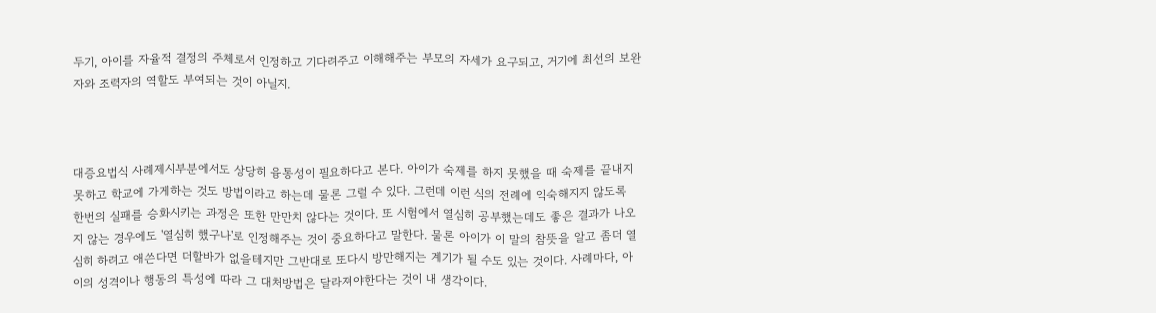두기, 아이를 자율적 결정의 주체로서 인정하고 기다려주고 이해해주는 부모의 자세가 요구되고, 거기에 최선의 보완자와 조력자의 역할도 부여되는 것이 아닐지.



대증요법식 사례제시부분에서도 상당히 융통성이 필요하다고 본다. 아이가 숙제를 하지 못했을 때 숙제를 끝내지 못하고 학교에 가게하는 것도 방법이라고 하는데 물론 그럴 수 있다. 그런데 이런 식의 전례에 익숙해지지 않도록 한번의 실패를 승화시키는 과정은 또한 만만치 않다는 것이다. 또 시험에서 열심히 공부했는데도 좋은 결과가 나오지 않는 경우에도 '열심히 했구나'로 인정해주는 것이 중요하다고 말한다. 물론 아이가 이 말의 참뜻을 알고 좀더 열심히 하려고 애쓴다면 더할바가 없을테지만 그반대로 또다시 방만해지는 계기가 될 수도 있는 것이다. 사례마다, 아이의 성격이나 행동의 특성에 따라 그 대처방법은 달라져야한다는 것이 내 생각이다.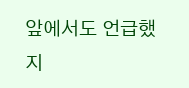앞에서도 언급했지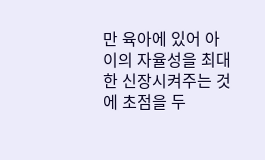만 육아에 있어 아이의 자율성을 최대한 신장시켜주는 것에 초점을 두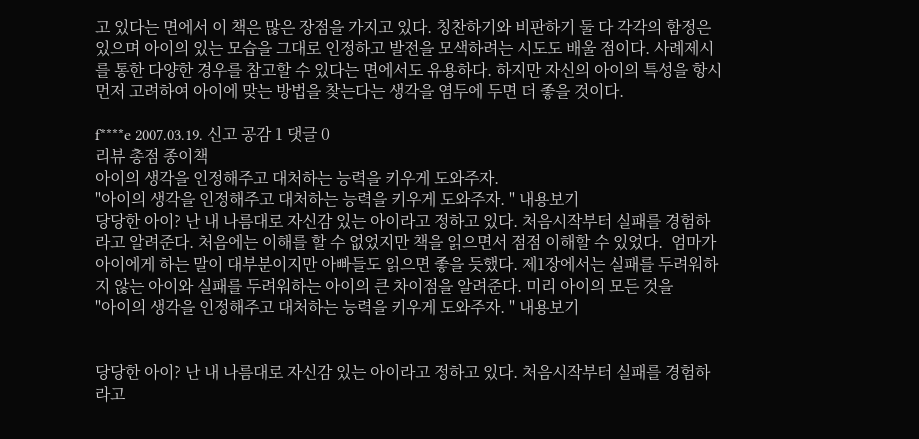고 있다는 면에서 이 책은 많은 장점을 가지고 있다. 칭찬하기와 비판하기 둘 다 각각의 함정은 있으며 아이의 있는 모습을 그대로 인정하고 발전을 모색하려는 시도도 배울 점이다. 사례제시를 통한 다양한 경우를 참고할 수 있다는 면에서도 유용하다. 하지만 자신의 아이의 특성을 항시 먼저 고려하여 아이에 맞는 방법을 찾는다는 생각을 염두에 두면 더 좋을 것이다.

f****e 2007.03.19. 신고 공감 1 댓글 0
리뷰 총점 종이책
아이의 생각을 인정해주고 대처하는 능력을 키우게 도와주자.
"아이의 생각을 인정해주고 대처하는 능력을 키우게 도와주자. " 내용보기
당당한 아이? 난 내 나름대로 자신감 있는 아이라고 정하고 있다. 처음시작부터 실패를 경험하라고 알려준다. 처음에는 이해를 할 수 없었지만 책을 읽으면서 점점 이해할 수 있었다.  엄마가 아이에게 하는 말이 대부분이지만 아빠들도 읽으면 좋을 듯했다. 제1장에서는 실패를 두려워하지 않는 아이와 실패를 두려워하는 아이의 큰 차이점을 알려준다. 미리 아이의 모든 것을
"아이의 생각을 인정해주고 대처하는 능력을 키우게 도와주자. " 내용보기


당당한 아이? 난 내 나름대로 자신감 있는 아이라고 정하고 있다. 처음시작부터 실패를 경험하라고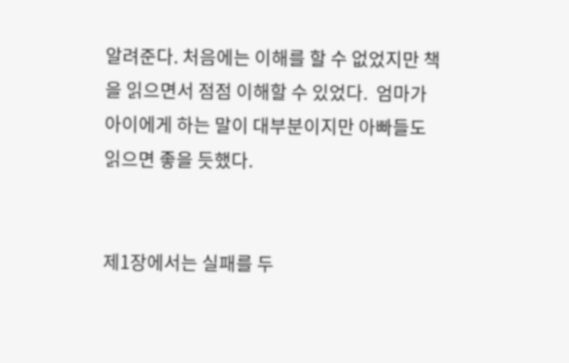알려준다. 처음에는 이해를 할 수 없었지만 책을 읽으면서 점점 이해할 수 있었다.  엄마가 아이에게 하는 말이 대부분이지만 아빠들도 읽으면 좋을 듯했다.


제1장에서는 실패를 두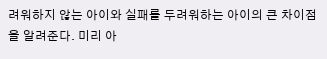려워하지 않는 아이와 실패를 두려워하는 아이의 큰 차이점을 알려준다. 미리 아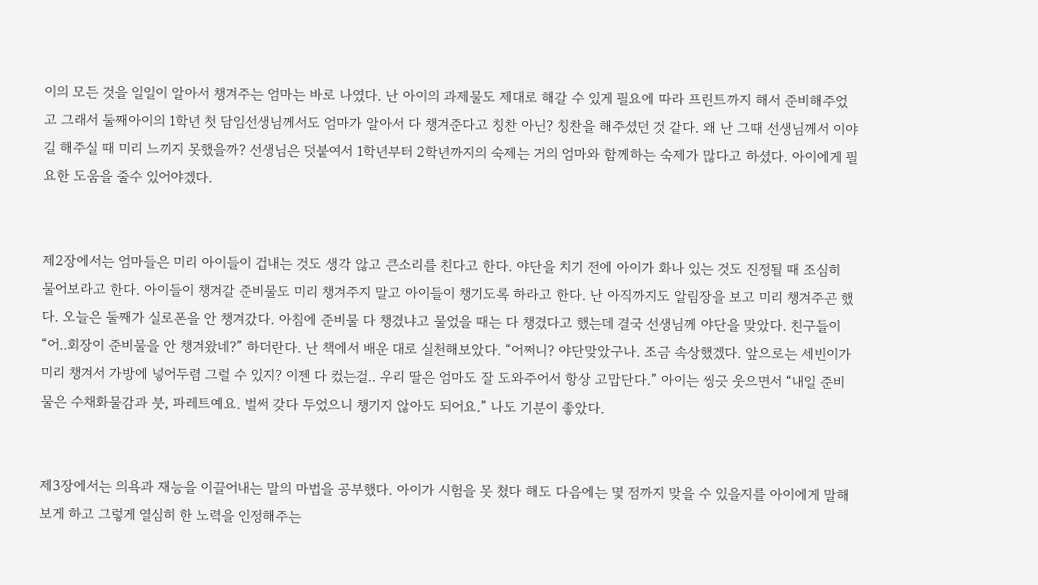이의 모든 것을 일일이 알아서 챙겨주는 엄마는 바로 나였다. 난 아이의 과제물도 제대로 해갈 수 있게 필요에 따라 프린트까지 해서 준비해주었고 그래서 둘째아이의 1학년 첫 담임선생님께서도 엄마가 알아서 다 챙겨준다고 칭찬 아닌? 칭찬을 해주셨던 것 같다. 왜 난 그때 선생님께서 이야길 해주실 때 미리 느끼지 못했을까? 선생님은 덧붙여서 1학년부터 2학년까지의 숙제는 거의 엄마와 함께하는 숙제가 많다고 하셨다. 아이에게 필요한 도움을 줄수 있어야겠다.


제2장에서는 엄마들은 미리 아이들이 겁내는 것도 생각 않고 큰소리를 친다고 한다. 야단을 치기 전에 아이가 화나 있는 것도 진정될 때 조심히 물어보라고 한다. 아이들이 챙겨갈 준비물도 미리 챙겨주지 말고 아이들이 챙기도록 하라고 한다. 난 아직까지도 알림장을 보고 미리 챙겨주곤 했다. 오늘은 둘째가 실로폰을 안 챙겨갔다. 아침에 준비물 다 챙겼냐고 물었을 때는 다 챙겼다고 했는데 결국 선생님께 야단을 맞았다. 친구들이 “어..회장이 준비물을 안 챙겨왔네?” 하더란다. 난 책에서 배운 대로 실천해보았다. “어쩌니? 야단맞았구나. 조금 속상했겠다. 앞으로는 세빈이가 미리 챙겨서 가방에 넣어두렴 그럴 수 있지? 이젠 다 컸는걸.. 우리 딸은 엄마도 잘 도와주어서 항상 고맙단다.” 아이는 씽긋 웃으면서 “내일 준비물은 수채화물감과 붓, 파레트예요. 벌써 갖다 두었으니 챙기지 않아도 되어요.” 나도 기분이 좋았다.


제3장에서는 의욕과 재능을 이끌어내는 말의 마법을 공부했다. 아이가 시험을 못 쳤다 해도 다음에는 몇 점까지 맞을 수 있을지를 아이에게 말해보게 하고 그렇게 열심히 한 노력을 인정해주는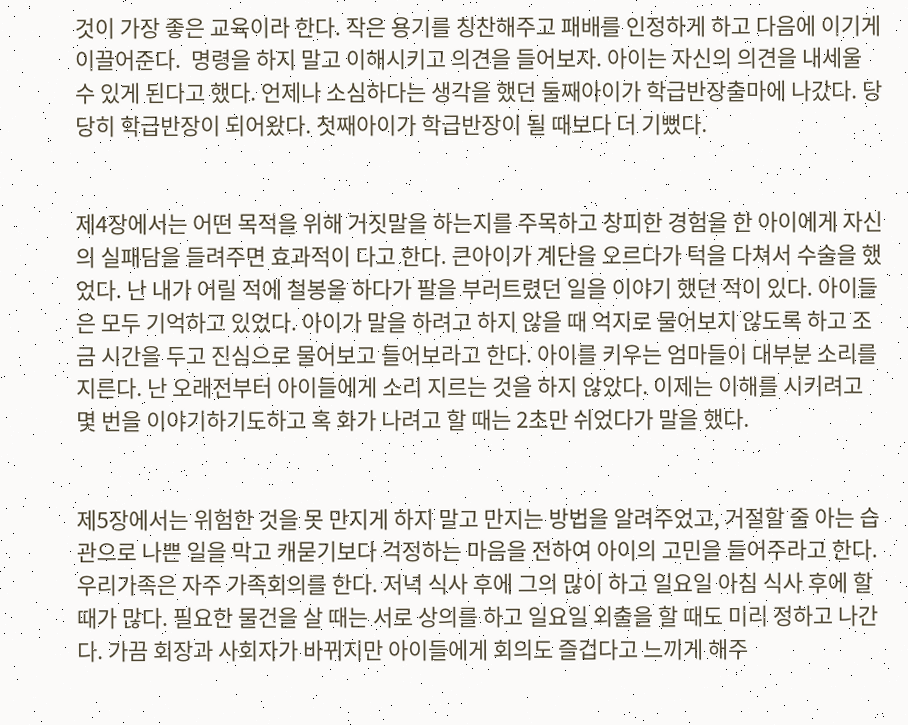것이 가장 좋은 교육이라 한다. 작은 용기를 칭찬해주고 패배를 인정하게 하고 다음에 이기게 이끌어준다.  명령을 하지 말고 이해시키고 의견을 들어보자. 아이는 자신의 의견을 내세울 수 있게 된다고 했다. 언제나 소심하다는 생각을 했던 둘째아이가 학급반장출마에 나갔다. 당당히 학급반장이 되어왔다. 첫째아이가 학급반장이 될 때보다 더 기뻤다.


제4장에서는 어떤 목적을 위해 거짓말을 하는지를 주목하고 창피한 경험을 한 아이에게 자신의 실패담을 들려주면 효과적이 다고 한다. 큰아이가 계단을 오르다가 턱을 다쳐서 수술을 했었다. 난 내가 어릴 적에 철봉을 하다가 팔을 부러트렸던 일을 이야기 했던 적이 있다. 아이들은 모두 기억하고 있었다. 아이가 말을 하려고 하지 않을 때 억지로 물어보지 않도록 하고 조금 시간을 두고 진심으로 물어보고 들어보라고 한다. 아이를 키우는 엄마들이 대부분 소리를 지른다. 난 오래전부터 아이들에게 소리 지르는 것을 하지 않았다. 이제는 이해를 시키려고 몇 번을 이야기하기도하고 혹 화가 나려고 할 때는 2초만 쉬었다가 말을 했다.


제5장에서는 위험한 것을 못 만지게 하지 말고 만지는 방법을 알려주었고, 거절할 줄 아는 습관으로 나쁜 일을 막고 캐묻기보다 걱정하는 마음을 전하여 아이의 고민을 들어주라고 한다. 우리가족은 자주 가족회의를 한다. 저녁 식사 후에 그의 많이 하고 일요일 아침 식사 후에 할 때가 많다. 필요한 물건을 살 때는 서로 상의를 하고 일요일 외출을 할 때도 미리 정하고 나간다. 가끔 회장과 사회자가 바뀌지만 아이들에게 회의도 즐겁다고 느끼게 해주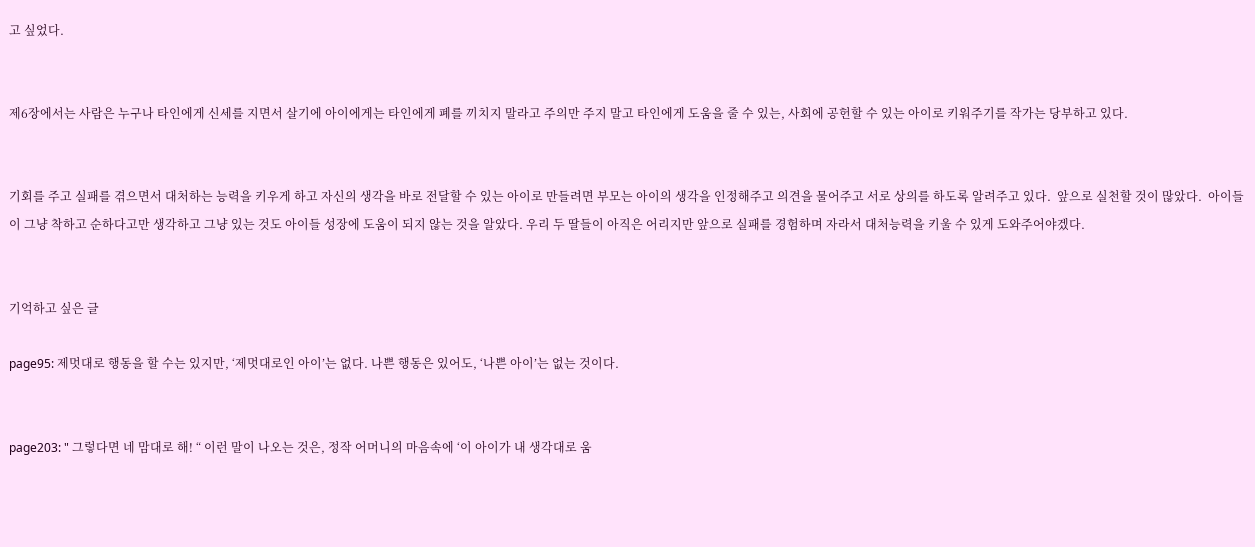고 싶었다.


제6장에서는 사람은 누구나 타인에게 신세를 지면서 살기에 아이에게는 타인에게 폐를 끼치지 말라고 주의만 주지 말고 타인에게 도움을 줄 수 있는, 사회에 공헌할 수 있는 아이로 키워주기를 작가는 당부하고 있다.


기회를 주고 실패를 겪으면서 대처하는 능력을 키우게 하고 자신의 생각을 바로 전달할 수 있는 아이로 만들려면 부모는 아이의 생각을 인정해주고 의견을 물어주고 서로 상의를 하도록 알려주고 있다.  앞으로 실천할 것이 많았다.  아이들이 그냥 착하고 순하다고만 생각하고 그냥 있는 것도 아이들 성장에 도움이 되지 않는 것을 알았다. 우리 두 딸들이 아직은 어리지만 앞으로 실패를 경험하며 자라서 대처능력을 키울 수 있게 도와주어야겠다.


기억하고 싶은 글

page95: 제멋대로 행동을 할 수는 있지만, ‘제멋대로인 아이’는 없다. 나쁜 행동은 있어도, ‘나쁜 아이’는 없는 것이다.


page203: " 그렇다면 네 맘대로 해! “ 이런 말이 나오는 것은, 정작 어머니의 마음속에 ‘이 아이가 내 생각대로 움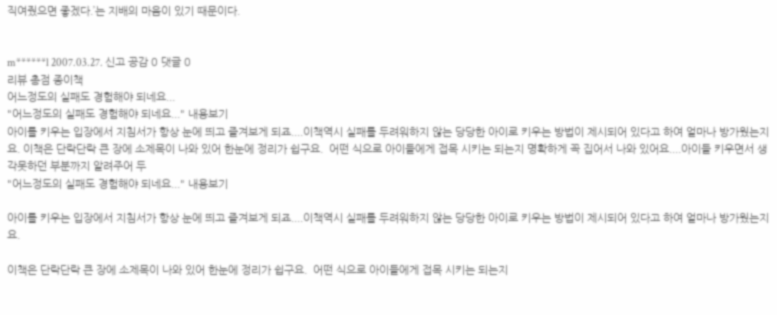직여줬으면 좋겠다.’는 지배의 마음이 있기 때문이다.


m******l 2007.03.27. 신고 공감 0 댓글 0
리뷰 총점 종이책
어느정도의 실패도 경험해야 되네요...
"어느정도의 실패도 경험해야 되네요..." 내용보기
아이를 키우는 입장에서 지침서가 항상 눈에 띄고 즐겨보게 되죠....이책역시 실패를 두려워하지 않는 당당한 아이로 키우는 방법이 제시되어 있다고 하여 얼마나 방가웠는지요. 이책은 단락단락 큰 장에 소제목이 나와 있어 한눈에 정리가 쉽구요.  어떤 식으로 아이들에게 접목 시키는 되는지 명확하게 꼭 집어서 나와 있어요....아이들 키우면서 생각못하던 부분까지 알려주어 두
"어느정도의 실패도 경험해야 되네요..." 내용보기

아이를 키우는 입장에서 지침서가 항상 눈에 띄고 즐겨보게 되죠....이책역시 실패를 두려워하지 않는 당당한 아이로 키우는 방법이 제시되어 있다고 하여 얼마나 방가웠는지요.

이책은 단락단락 큰 장에 소제목이 나와 있어 한눈에 정리가 쉽구요.  어떤 식으로 아이들에게 접목 시키는 되는지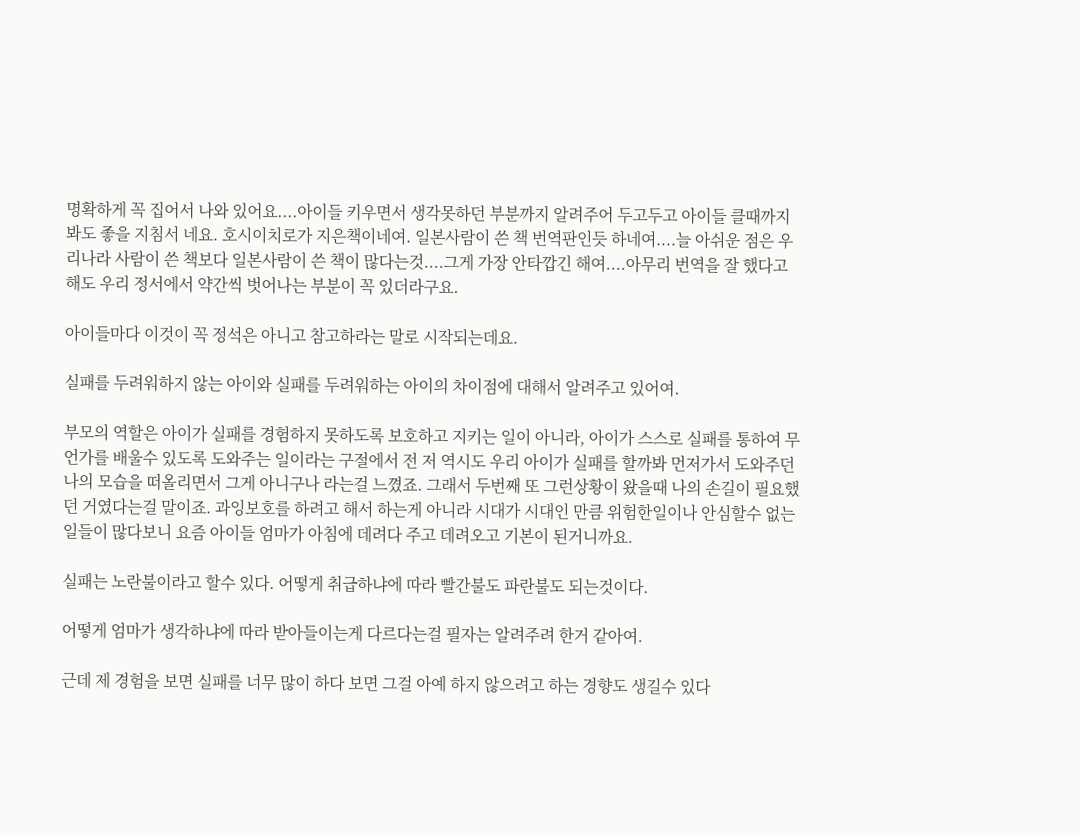명확하게 꼭 집어서 나와 있어요....아이들 키우면서 생각못하던 부분까지 알려주어 두고두고 아이들 클때까지 봐도 좋을 지침서 네요. 호시이치로가 지은책이네여. 일본사람이 쓴 책 번역판인듯 하네여....늘 아쉬운 점은 우리나라 사람이 쓴 책보다 일본사람이 쓴 책이 많다는것....그게 가장 안타깝긴 해여....아무리 번역을 잘 했다고 해도 우리 정서에서 약간씩 벗어나는 부분이 꼭 있더라구요.

아이들마다 이것이 꼭 정석은 아니고 참고하라는 말로 시작되는데요.

실패를 두려워하지 않는 아이와 실패를 두려워하는 아이의 차이점에 대해서 알려주고 있어여.

부모의 역할은 아이가 실패를 경험하지 못하도록 보호하고 지키는 일이 아니라, 아이가 스스로 실패를 통하여 무언가를 배울수 있도록 도와주는 일이라는 구절에서 전 저 역시도 우리 아이가 실패를 할까봐 먼저가서 도와주던 나의 모습을 떠올리면서 그게 아니구나 라는걸 느꼈죠. 그래서 두번째 또 그런상황이 왔을때 나의 손길이 필요했던 거였다는걸 말이죠. 과잉보호를 하려고 해서 하는게 아니라 시대가 시대인 만큼 위험한일이나 안심할수 없는 일들이 많다보니 요즘 아이들 엄마가 아침에 데려다 주고 데려오고 기본이 된거니까요.

실패는 노란불이라고 할수 있다. 어떻게 취급하냐에 따라 빨간불도 파란불도 되는것이다.

어떻게 엄마가 생각하냐에 따라 받아들이는게 다르다는걸 필자는 알려주려 한거 같아여.

근데 제 경험을 보면 실패를 너무 많이 하다 보면 그걸 아예 하지 않으려고 하는 경향도 생길수 있다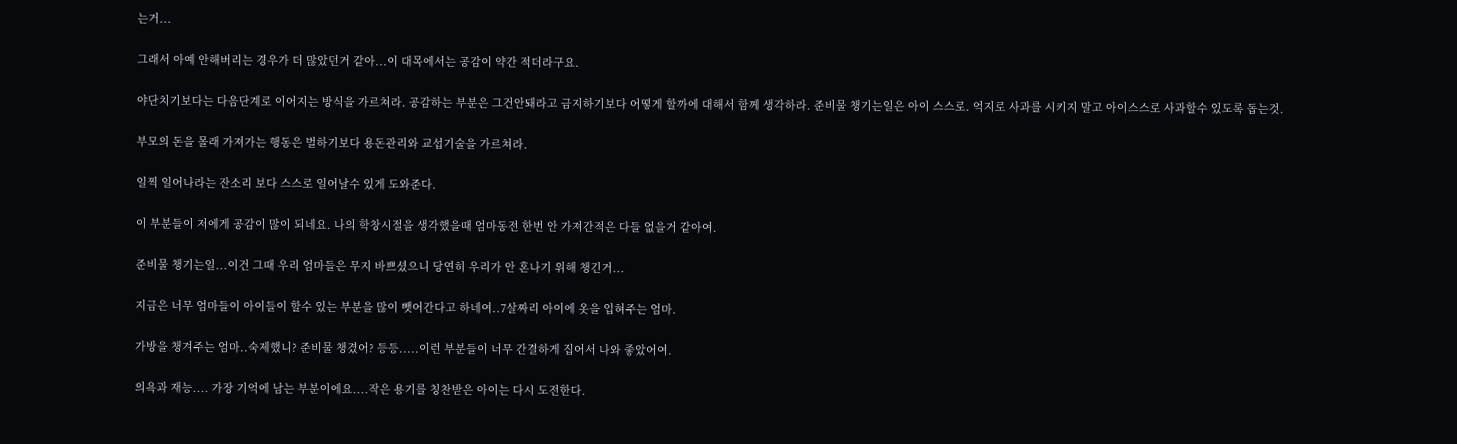는거...

그래서 아예 안해버리는 경우가 더 많았던거 같아...이 대목에서는 공감이 약간 적더라구요.

야단치기보다는 다음단계로 이어지는 방식을 가르쳐라. 공감하는 부분은 그건안돼라고 금지하기보다 어떻게 할까에 대해서 함께 생각하라. 준비물 챙기는일은 아이 스스로. 억지로 사과를 시키지 말고 아이스스로 사과할수 있도록 돕는것.

부모의 돈을 몰래 가져가는 행동은 벌하기보다 용돈관리와 교섭기술을 가르쳐라.

일찍 일어나라는 잔소리 보다 스스로 일어날수 있게 도와준다.

이 부분들이 저에게 공감이 많이 되네요. 나의 학창시절을 생각했을때 엄마동전 한번 안 가져간적은 다들 없을거 같아여.

준비물 챙기는일...이건 그때 우리 엄마들은 무지 바쁘셨으니 당연히 우리가 안 혼나기 위해 챙긴거...

지금은 너무 엄마들이 아이들이 할수 있는 부분을 많이 뺏어간다고 하네여..7살짜리 아이에 옷을 입혀주는 엄마.

가방을 챙겨주는 엄마..숙제했니? 준비물 챙겼어? 등등.....이런 부분들이 너무 간결하게 집어서 나와 좋았어여.

의욕과 재능.... 가장 기억에 남는 부분이에요....작은 용기를 칭찬받은 아이는 다시 도전한다.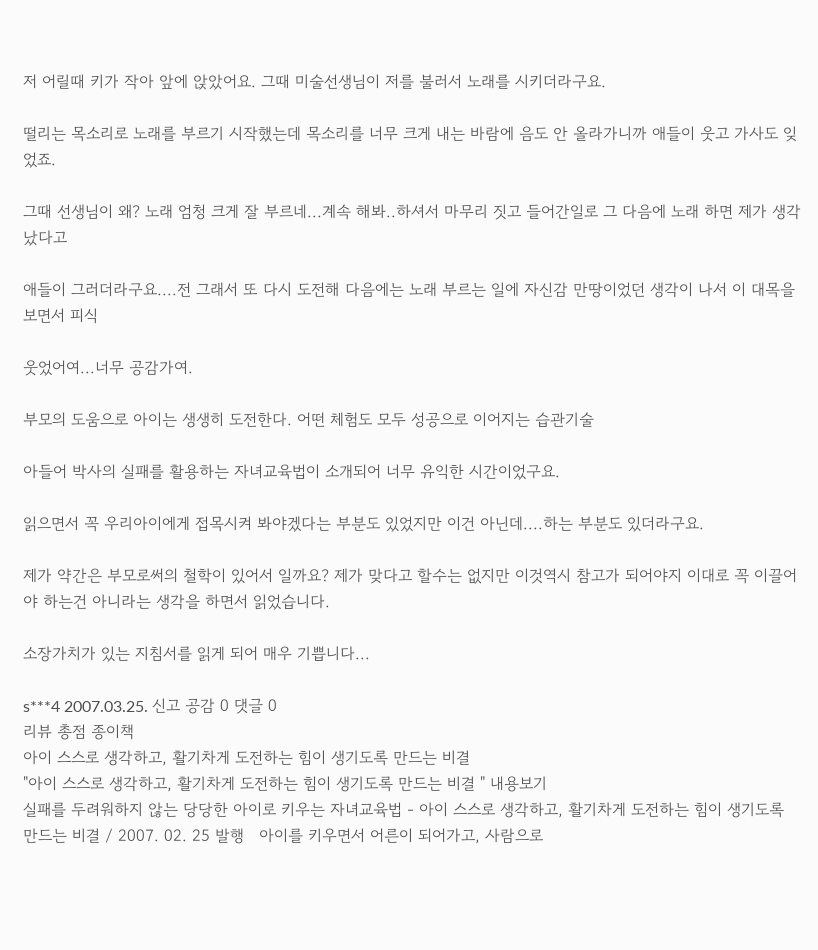저 어릴때 키가 작아 앞에 앉았어요. 그때 미술선생님이 저를 불러서 노래를 시키더라구요.

떨리는 목소리로 노래를 부르기 시작했는데 목소리를 너무 크게 내는 바람에 음도 안 올라가니까 애들이 웃고 가사도 잊었죠.

그때 선생님이 왜? 노래 엄청 크게 잘 부르네...계속 해봐..하셔서 마무리 짓고 들어간일로 그 다음에 노래 하면 제가 생각났다고

애들이 그러더라구요....전 그래서 또 다시 도전해 다음에는 노래 부르는 일에 자신감 만땅이었던 생각이 나서 이 대목을 보면서 피식

웃었어여...너무 공감가여.

부모의 도움으로 아이는 생생히 도전한다. 어떤 체험도 모두 성공으로 이어지는 습관기술

아들어 박사의 실패를 활용하는 자녀교육법이 소개되어 너무 유익한 시간이었구요.

읽으면서 꼭 우리아이에게 접목시켜 봐야겠다는 부분도 있었지만 이건 아닌데....하는 부분도 있더라구요.

제가 약간은 부모로써의 철학이 있어서 일까요? 제가 맞다고 할수는 없지만 이것역시 참고가 되어야지 이대로 꼭 이끌어야 하는건 아니라는 생각을 하면서 읽었습니다.

소장가치가 있는 지침서를 읽게 되어 매우 기쁩니다...

s***4 2007.03.25. 신고 공감 0 댓글 0
리뷰 총점 종이책
아이 스스로 생각하고, 활기차게 도전하는 힘이 생기도록 만드는 비결
"아이 스스로 생각하고, 활기차게 도전하는 힘이 생기도록 만드는 비결 " 내용보기
실패를 두려워하지 않는 당당한 아이로 키우는 자녀교육법 - 아이 스스로 생각하고, 활기차게 도전하는 힘이 생기도록 만드는 비결 / 2007. 02. 25 발행   아이를 키우면서 어른이 되어가고, 사람으로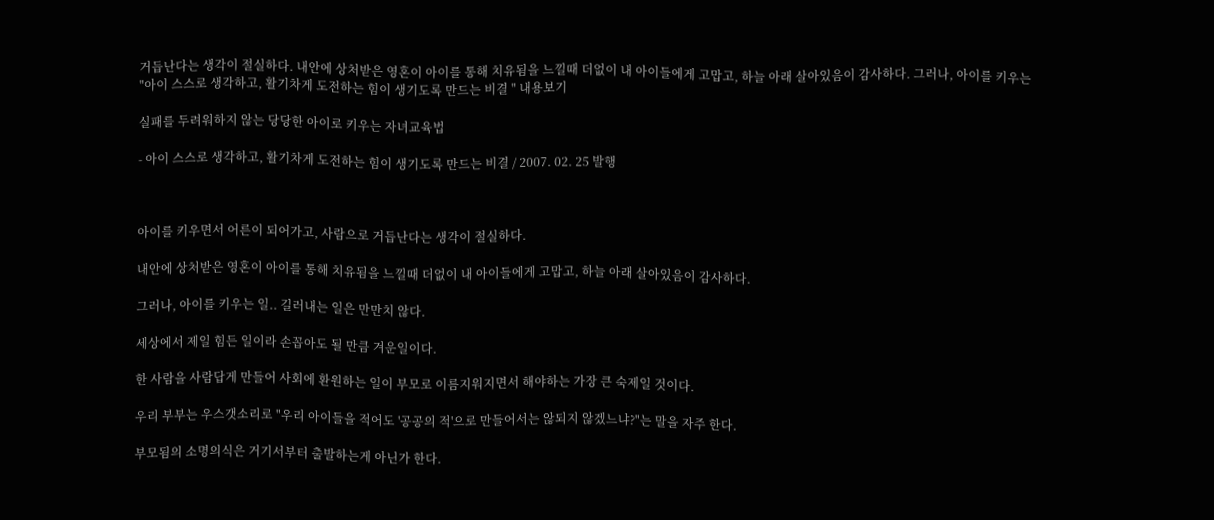거듭난다는 생각이 절실하다. 내안에 상처받은 영혼이 아이를 통해 치유됨을 느낄때 더없이 내 아이들에게 고맙고, 하늘 아래 살아있음이 감사하다. 그러나, 아이를 키우는
"아이 스스로 생각하고, 활기차게 도전하는 힘이 생기도록 만드는 비결 " 내용보기

실패를 두려워하지 않는 당당한 아이로 키우는 자녀교육법

- 아이 스스로 생각하고, 활기차게 도전하는 힘이 생기도록 만드는 비결 / 2007. 02. 25 발행



아이를 키우면서 어른이 되어가고, 사람으로 거듭난다는 생각이 절실하다.

내안에 상처받은 영혼이 아이를 통해 치유됨을 느낄때 더없이 내 아이들에게 고맙고, 하늘 아래 살아있음이 감사하다.

그러나, 아이를 키우는 일.. 길러내는 일은 만만치 않다.

세상에서 제일 힘든 일이라 손꼽아도 될 만큼 겨운일이다.

한 사람을 사람답게 만들어 사회에 환원하는 일이 부모로 이름지워지면서 해야하는 가장 큰 숙제일 것이다.

우리 부부는 우스갯소리로 "우리 아이들을 적어도 '공공의 적'으로 만들어서는 않되지 않겠느냐?"는 말을 자주 한다.

부모됨의 소명의식은 거기서부터 출발하는게 아닌가 한다.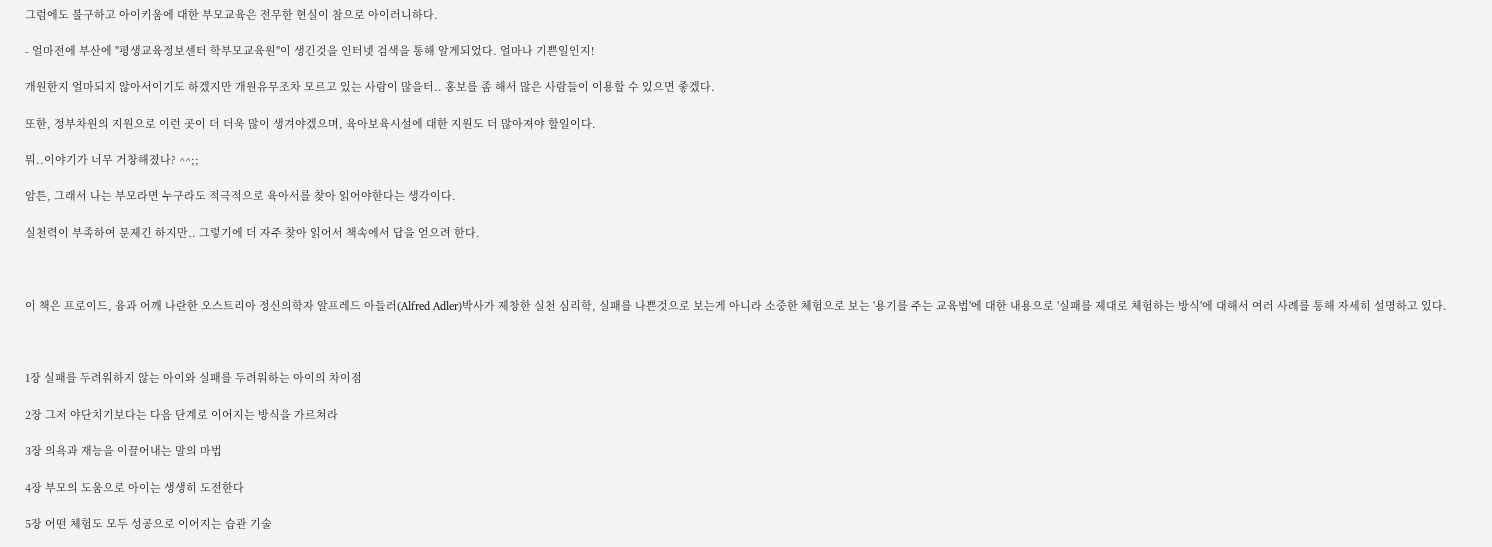그럼에도 불구하고 아이키움에 대한 부모교육은 전무한 현실이 참으로 아이러니하다.

- 얼마전에 부산에 "평생교육정보센터 학부모교육원"이 생긴것을 인터넷 검색을 통해 알게되었다. 얼마나 기쁜일인지!

개원한지 얼마되지 않아서이기도 하겠지만 개원유무조차 모르고 있는 사람이 많을터.. 홍보를 좀 해서 많은 사람들이 이용할 수 있으면 좋겠다.

또한, 정부차원의 지원으로 이런 곳이 더 더욱 많이 생겨야겠으며, 육아보육시설에 대한 지원도 더 많아져야 할일이다.

뭐..이야기가 너무 거창해졌나? ^^;;

암튼, 그래서 나는 부모라면 누구라도 적극적으로 육아서를 찾아 읽어야한다는 생각이다.

실천력이 부족하여 문제긴 하지만.. 그렇기에 더 자주 찾아 읽어서 책속에서 답을 얻으려 한다.



이 책은 프로이드, 융과 어깨 나란한 오스트리아 정신의학자 알프레드 아들러(Alfred Adler)박사가 제창한 실천 심리학, 실패를 나쁜것으로 보는게 아니라 소중한 체험으로 보는 '용기를 주는 교육법'에 대한 내용으로 '실패를 제대로 체험하는 방식'에 대해서 여러 사례를 통해 자세히 설명하고 있다.



1장 실패를 두려워하지 않는 아이와 실패를 두려워하는 아이의 차이점

2장 그저 야단치기보다는 다음 단계로 이어지는 방식을 가르쳐라

3장 의욕과 재능을 이끌어내는 말의 마법

4장 부모의 도움으로 아이는 생생히 도전한다

5장 어떤 체험도 모두 성공으로 이어지는 습관 기술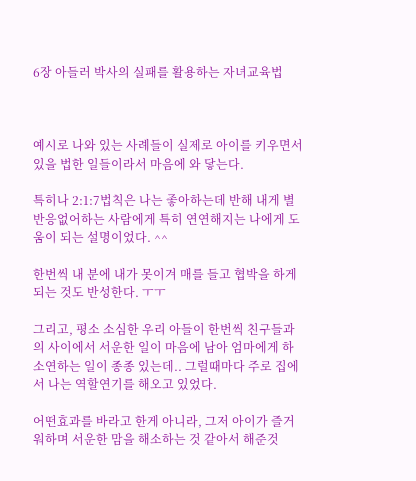6장 아들러 박사의 실패를 활용하는 자녀교육법



예시로 나와 있는 사례들이 실제로 아이를 키우면서 있을 법한 일들이라서 마음에 와 닿는다.

특히나 2:1:7법칙은 나는 좋아하는데 반해 내게 별 반응없어하는 사람에게 특히 연연해지는 나에게 도움이 되는 설명이었다. ^^

한번씩 내 분에 내가 못이겨 매를 들고 협박을 하게되는 것도 반성한다. ㅜㅜ

그리고, 평소 소심한 우리 아들이 한번씩 친구들과의 사이에서 서운한 일이 마음에 남아 엄마에게 하소연하는 일이 종종 있는데.. 그럴때마다 주로 집에서 나는 역할연기를 해오고 있었다.

어떤효과를 바라고 한게 아니라, 그저 아이가 즐거워하며 서운한 맘을 해소하는 것 같아서 해준것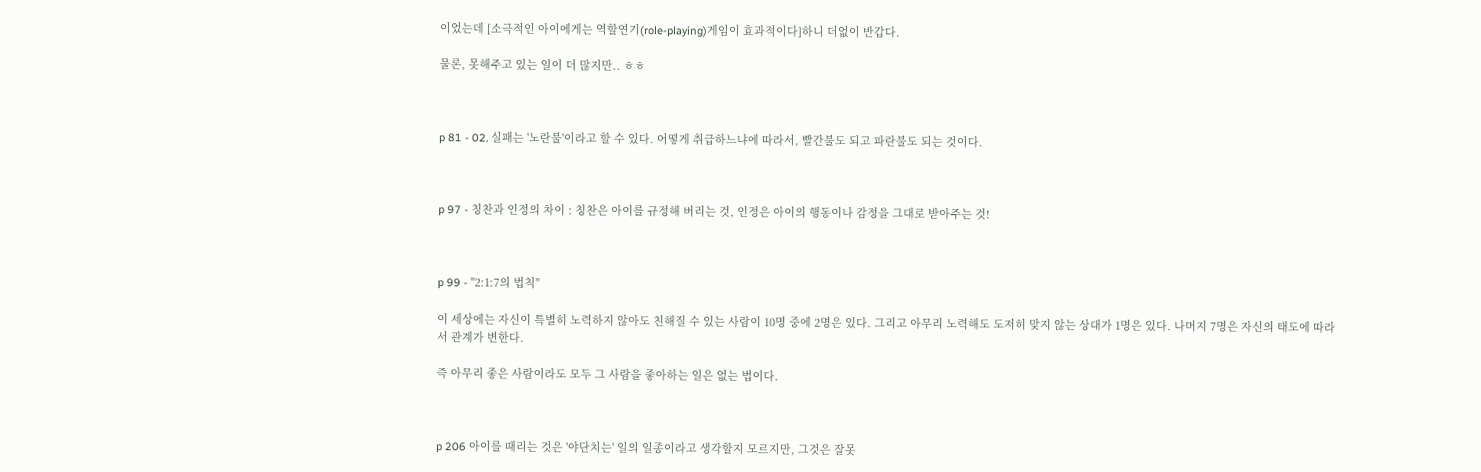이었는데 [소극적인 아이에게는 역할연기(role-playing)게임이 효과적이다]하니 더없이 반갑다.

물론, 못해주고 있는 일이 더 많지만.. ㅎㅎ



p 81 - 02. 실패는 '노란불'이라고 할 수 있다. 어떻게 취급하느냐에 따라서, 빨간불도 되고 파란불도 되는 것이다.



p 97 - 칭찬과 인정의 차이 : 칭찬은 아이를 규정해 버리는 것, 인정은 아이의 행동이나 감정을 그대로 받아주는 것!



p 99 - "2:1:7의 법칙"

이 세상에는 자신이 특별히 노력하지 않아도 친해질 수 있는 사람이 10명 중에 2명은 있다. 그리고 아무리 노력해도 도저히 맞지 않는 상대가 1명은 있다. 나머지 7명은 자신의 태도에 따라서 관계가 변한다.

즉 아무리 좋은 사람이라도 모두 그 사람을 좋아하는 일은 없는 법이다.



p 206 아이를 때리는 것은 '야단치는' 일의 일종이라고 생각할지 모르지만, 그것은 잘못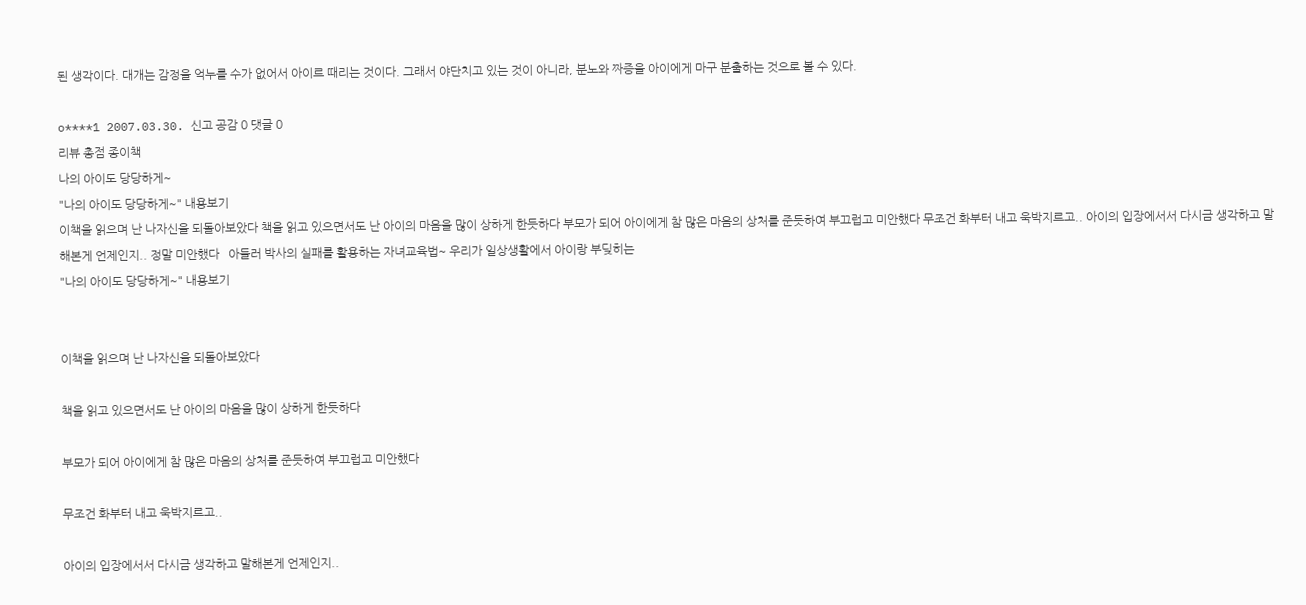된 생각이다. 대개는 감정을 억누를 수가 없어서 아이르 때리는 것이다. 그래서 야단치고 있는 것이 아니라, 분노와 짜증을 아이에게 마구 분출하는 것으로 볼 수 있다.

o****1 2007.03.30. 신고 공감 0 댓글 0
리뷰 총점 종이책
나의 아이도 당당하게~
"나의 아이도 당당하게~" 내용보기
이책을 읽으며 난 나자신을 되돌아보았다 책을 읽고 있으면서도 난 아이의 마음을 많이 상하게 한듯하다 부모가 되어 아이에게 참 많은 마음의 상처를 준듯하여 부끄럽고 미안했다 무조건 화부터 내고 욱박지르고.. 아이의 입장에서서 다시금 생각하고 말해본게 언제인지.. 정말 미안했다   아들러 박사의 실패를 활용하는 자녀교육법~ 우리가 일상생활에서 아이랑 부딪히는
"나의 아이도 당당하게~" 내용보기


이책을 읽으며 난 나자신을 되돌아보았다

책을 읽고 있으면서도 난 아이의 마음을 많이 상하게 한듯하다

부모가 되어 아이에게 참 많은 마음의 상처를 준듯하여 부끄럽고 미안했다

무조건 화부터 내고 욱박지르고..

아이의 입장에서서 다시금 생각하고 말해본게 언제인지..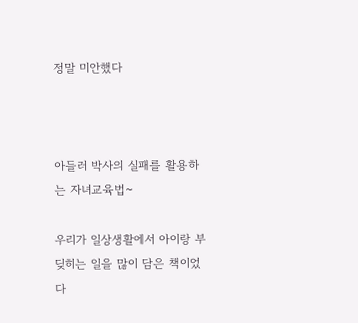정말 미안했다



아들러 박사의 실패를 활용하는 자녀교육법~

우리가 일상생활에서 아이랑 부딪히는 일을 많이 담은 책이었다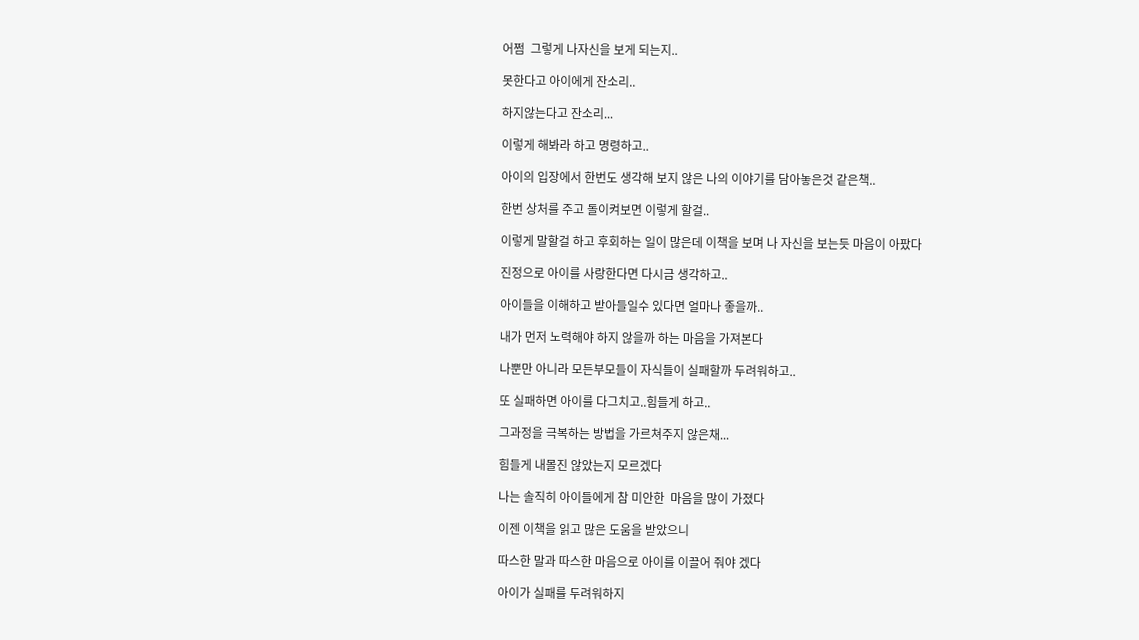어쩜  그렇게 나자신을 보게 되는지..

못한다고 아이에게 잔소리..

하지않는다고 잔소리...

이렇게 해봐라 하고 명령하고..

아이의 입장에서 한번도 생각해 보지 않은 나의 이야기를 담아놓은것 같은책..

한번 상처를 주고 돌이켜보면 이렇게 할걸..

이렇게 말할걸 하고 후회하는 일이 많은데 이책을 보며 나 자신을 보는듯 마음이 아팠다

진정으로 아이를 사랑한다면 다시금 생각하고..

아이들을 이해하고 받아들일수 있다면 얼마나 좋을까..

내가 먼저 노력해야 하지 않을까 하는 마음을 가져본다

나뿐만 아니라 모든부모들이 자식들이 실패할까 두려워하고..

또 실패하면 아이를 다그치고..힘들게 하고..

그과정을 극복하는 방법을 가르쳐주지 않은채...

힘들게 내몰진 않았는지 모르겠다

나는 솔직히 아이들에게 참 미안한  마음을 많이 가졌다

이젠 이책을 읽고 많은 도움을 받았으니

따스한 말과 따스한 마음으로 아이를 이끌어 줘야 겠다

아이가 실패를 두려워하지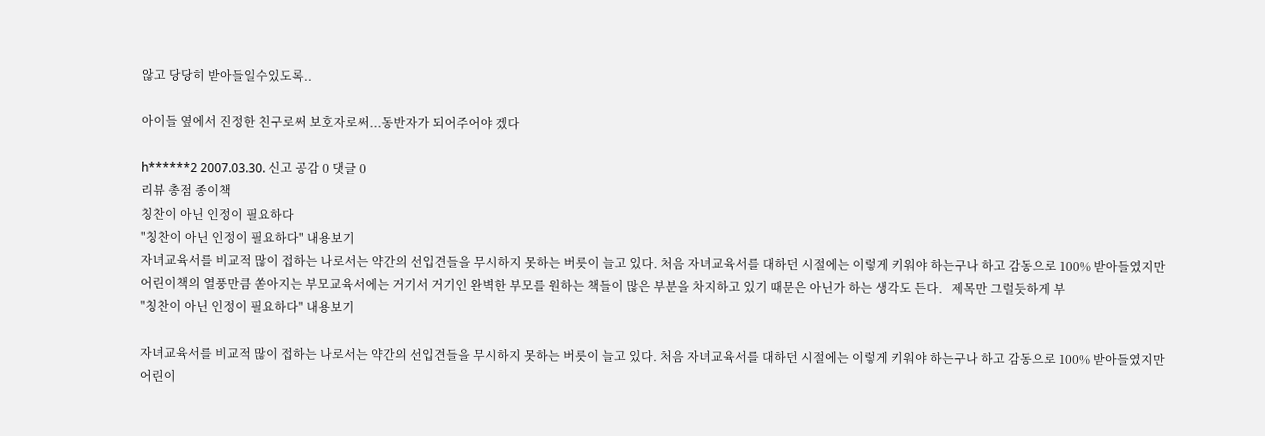않고 당당히 받아들일수있도록..

아이들 옆에서 진정한 친구로써 보호자로써...동반자가 되어주어야 겠다

h******2 2007.03.30. 신고 공감 0 댓글 0
리뷰 총점 종이책
칭찬이 아닌 인정이 필요하다
"칭찬이 아닌 인정이 필요하다" 내용보기
자녀교육서를 비교적 많이 접하는 나로서는 약간의 선입견들을 무시하지 못하는 버릇이 늘고 있다. 처음 자녀교육서를 대하던 시절에는 이렇게 키워야 하는구나 하고 감동으로 100% 받아들였지만 어린이책의 열풍만큼 쏟아지는 부모교육서에는 거기서 거기인 완벽한 부모를 원하는 책들이 많은 부분을 차지하고 있기 때문은 아닌가 하는 생각도 든다.   제목만 그럴듯하게 부
"칭찬이 아닌 인정이 필요하다" 내용보기

자녀교육서를 비교적 많이 접하는 나로서는 약간의 선입견들을 무시하지 못하는 버릇이 늘고 있다. 처음 자녀교육서를 대하던 시절에는 이렇게 키워야 하는구나 하고 감동으로 100% 받아들였지만 어린이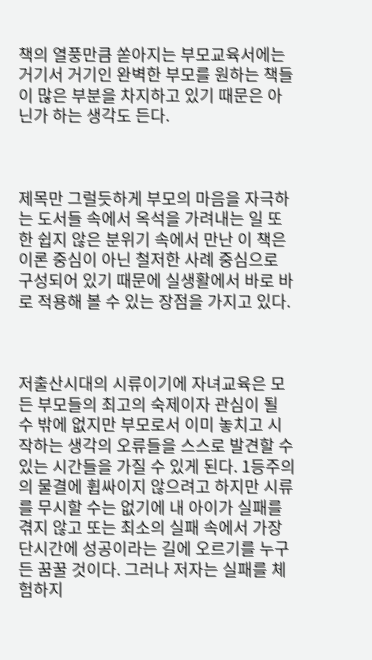책의 열풍만큼 쏟아지는 부모교육서에는 거기서 거기인 완벽한 부모를 원하는 책들이 많은 부분을 차지하고 있기 때문은 아닌가 하는 생각도 든다.



제목만 그럴듯하게 부모의 마음을 자극하는 도서들 속에서 옥석을 가려내는 일 또한 쉽지 않은 분위기 속에서 만난 이 책은 이론 중심이 아닌 철저한 사례 중심으로 구성되어 있기 때문에 실생활에서 바로 바로 적용해 볼 수 있는 장점을 가지고 있다.



저출산시대의 시류이기에 자녀교육은 모든 부모들의 최고의 숙제이자 관심이 될 수 밖에 없지만 부모로서 이미 놓치고 시작하는 생각의 오류들을 스스로 발견할 수 있는 시간들을 가질 수 있게 된다. 1등주의의 물결에 휩싸이지 않으려고 하지만 시류를 무시할 수는 없기에 내 아이가 실패를 겪지 않고 또는 최소의 실패 속에서 가장 단시간에 성공이라는 길에 오르기를 누구든 꿈꿀 것이다. 그러나 저자는 실패를 체험하지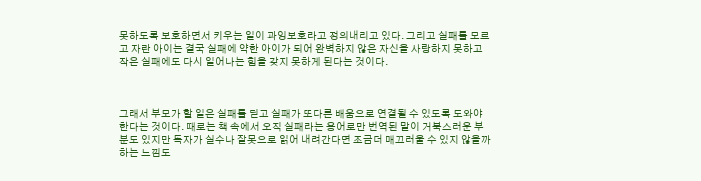못하도록 보호하면서 키우는 일이 과잉보호라고 정의내리고 있다. 그리고 실패를 모르고 자란 아이는 결국 실패에 약한 아이가 되어 완벽하지 않은 자신을 사랑하지 못하고 작은 실패에도 다시 일어나는 힘을 갖지 못하게 된다는 것이다.



그래서 부모가 할 일은 실패를 딛고 실패가 또다른 배움으로 연결될 수 있도록 도와야 한다는 것이다. 때로는 책 속에서 오직 실패라는 용어로만 번역된 말이 거북스러운 부분도 있지만 독자가 실수나 잘못으로 읽어 내려간다면 조금더 매끄러울 수 있지 않을까하는 느낌도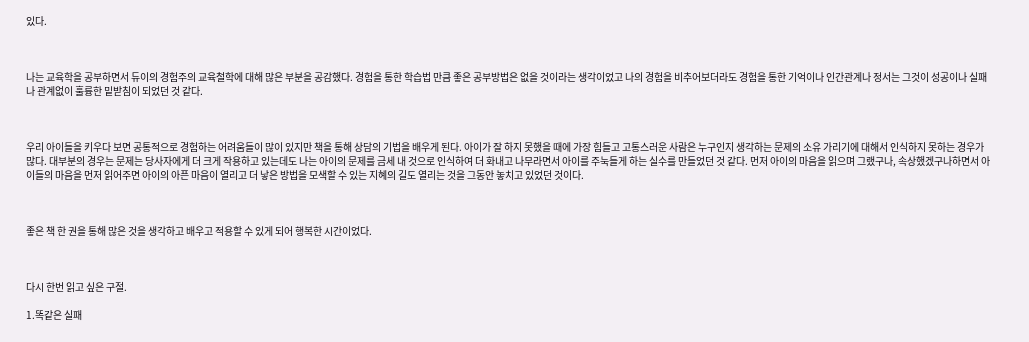있다.



나는 교육학을 공부하면서 듀이의 경험주의 교육철학에 대해 많은 부분을 공감했다. 경험을 통한 학습법 만큼 좋은 공부방법은 없을 것이라는 생각이었고 나의 경험을 비추어보더라도 경험을 통한 기억이나 인간관계나 정서는 그것이 성공이나 실패나 관계없이 훌륭한 밑받침이 되었던 것 같다.



우리 아이들을 키우다 보면 공통적으로 경험하는 어려움들이 많이 있지만 책을 통해 상담의 기법을 배우게 된다. 아이가 잘 하지 못했을 때에 가장 힘들고 고통스러운 사람은 누구인지 생각하는 문제의 소유 가리기에 대해서 인식하지 못하는 경우가 많다. 대부분의 경우는 문제는 당사자에게 더 크게 작용하고 있는데도 나는 아이의 문제를 금세 내 것으로 인식하여 더 화내고 나무라면서 아이를 주눅들게 하는 실수를 만들었던 것 같다. 먼저 아이의 마음을 읽으며 그랬구나, 속상했겠구나하면서 아이들의 마음을 먼저 읽어주면 아이의 아픈 마음이 열리고 더 낳은 방법을 모색할 수 있는 지혜의 길도 열리는 것을 그동안 놓치고 있었던 것이다.



좋은 책 한 권을 통해 많은 것을 생각하고 배우고 적용할 수 있게 되어 행복한 시간이었다.



다시 한번 읽고 싶은 구절.

1.똑같은 실패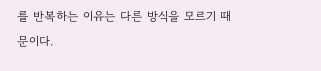를 반복하는 이유는 다른 방식을 모르기 때문이다.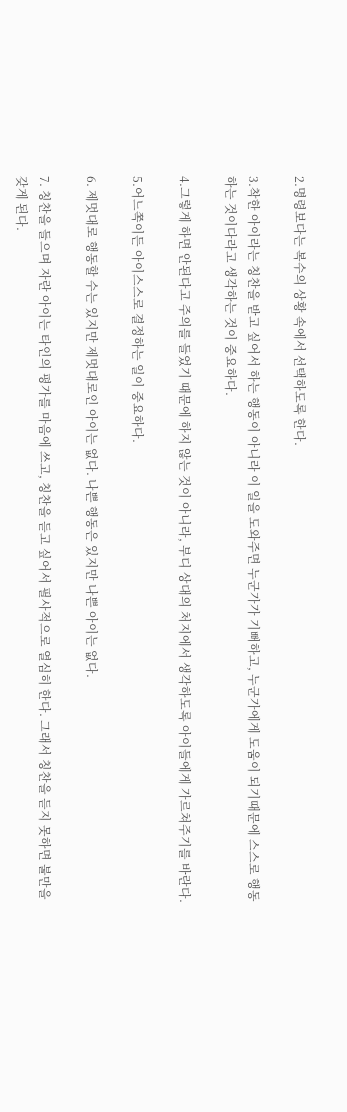2.명령보다는 복수의 상황 속에서 선택하도록 한다.

3.착한 아이라는 칭찬을 받고 싶어서 하는 행동이 아니라 이 일을 도와주면 누군가가 기뻐하고, 누군가에게 도움이 되기때문에 스스로 행동하는 것이다라고 생각하는 것이 중요하다.

4.그렇게 하면 안된다고 주의를 들었기 때문에 하지 않는 것이 아니라, 부디 상대의 처지에서 생각하도록 아이들에게 가르쳐주기를 바란다.

5.어느쪽이든 아이스스로 결정하는 일이 중요하다.

6. 제멋대로 행동할 수는 있지만 제멋대로인 아이는 없다. 나쁜 행동은 있지만 나쁜 아이는 없다.

7. 칭찬을 들으며 자란 아이는 타인의 평가를 마음에 쓰고, 칭찬을 듣고 싶어서 필사적으로 열심히 한다. 그래서 칭찬을 듣지 못하면 불만을 갖게 된다.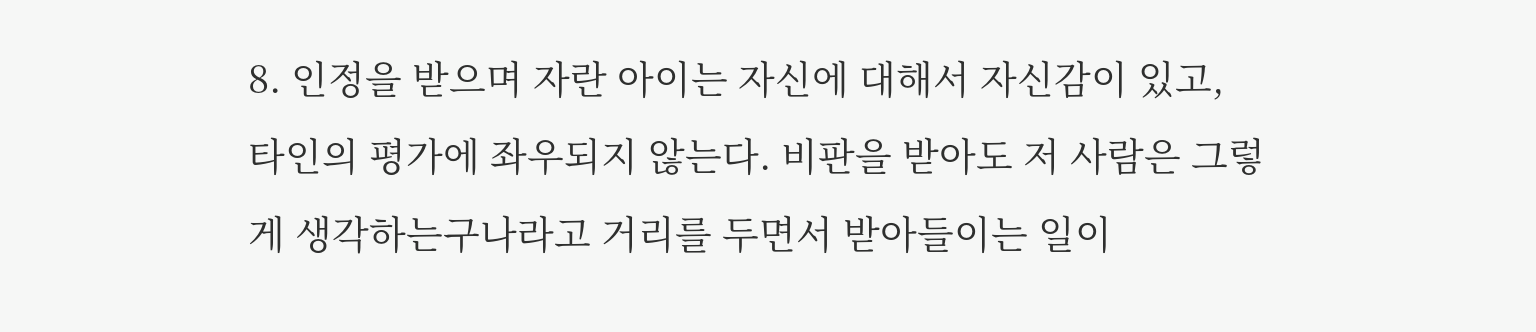8. 인정을 받으며 자란 아이는 자신에 대해서 자신감이 있고, 타인의 평가에 좌우되지 않는다. 비판을 받아도 저 사람은 그렇게 생각하는구나라고 거리를 두면서 받아들이는 일이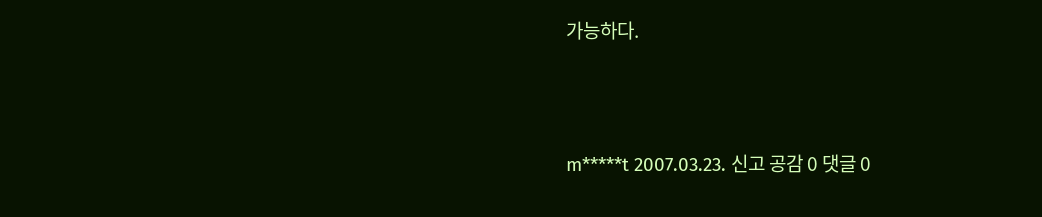가능하다.




m*****t 2007.03.23. 신고 공감 0 댓글 0